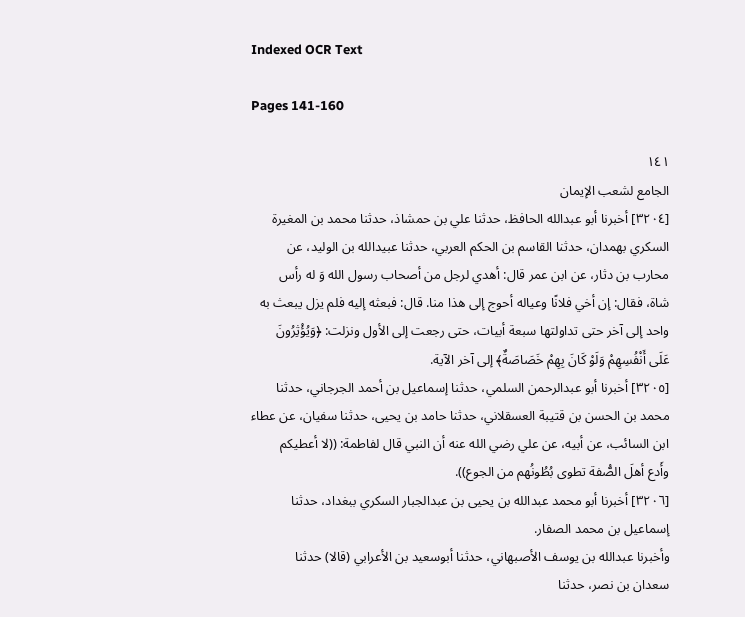Indexed OCR Text

Pages 141-160

١٤١
الجامع لشعب الإيمان
[٣٢٠٤] أخبرنا أبو عبدالله الحافظ، حدثنا علي بن حمشاذ، حدثنا محمد بن المغيرة
السكري بهمدان، حدثنا القاسم بن الحكم العربي، حدثنا عبيدالله بن الوليد، عن
محارب بن دثار، عن ابن عمر قال: أهدي لرجل من أصحاب رسول الله وَ له رأس
شاة، فقال: إن أخي فلانًا وعياله أحوج إلى هذا منا. قال: فبعثه إليه فلم يزل يبعث به
واحد إلى آخر حتى تداولتها سبعة أبيات، حتى رجعت إلى الأول ونزلت: ﴿وَيُؤْثِرُونَ
عَلَى أَنْفُسِهِمْ وَلَوْ كَانَ بِهِمْ خَصَاصَةٌ﴾ إلى آخر الآية.
[٣٢٠٥] أخبرنا أبو عبدالرحمن السلمي، حدثنا إسماعيل بن أحمد الجرجاني، حدثنا
محمد بن الحسن بن قتيبة العسقلاني، حدثنا حامد بن يحيى، حدثنا سفيان، عن عطاء
ابن السائب، عن أبيه، عن علي رضي الله عنه أن النبي قال لفاطمة: ((لا أعطيكم
وأَدع أهلَ الصُّفة تطوى بُطُونُهم من الجوع)).
[٣٢٠٦] أخبرنا أبو محمد عبدالله بن يحيى بن عبدالجبار السكري ببغداد، حدثنا
إسماعيل بن محمد الصفار.
وأخبرنا عبدالله بن يوسف الأصبهاني، حدثنا أبوسعيد بن الأعرابي (قالا) حدثنا
سعدان بن نصر، حدثنا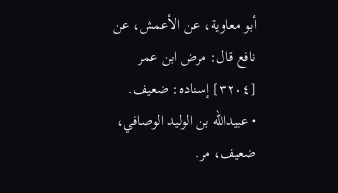أبو معاوية، عن الأعمش، عن نافع قال: مرض ابن عمر
[٣٢٠٤] إسناده: ضعيف.
• عبيدالله بن الوليد الوصافي، ضعيف، مر.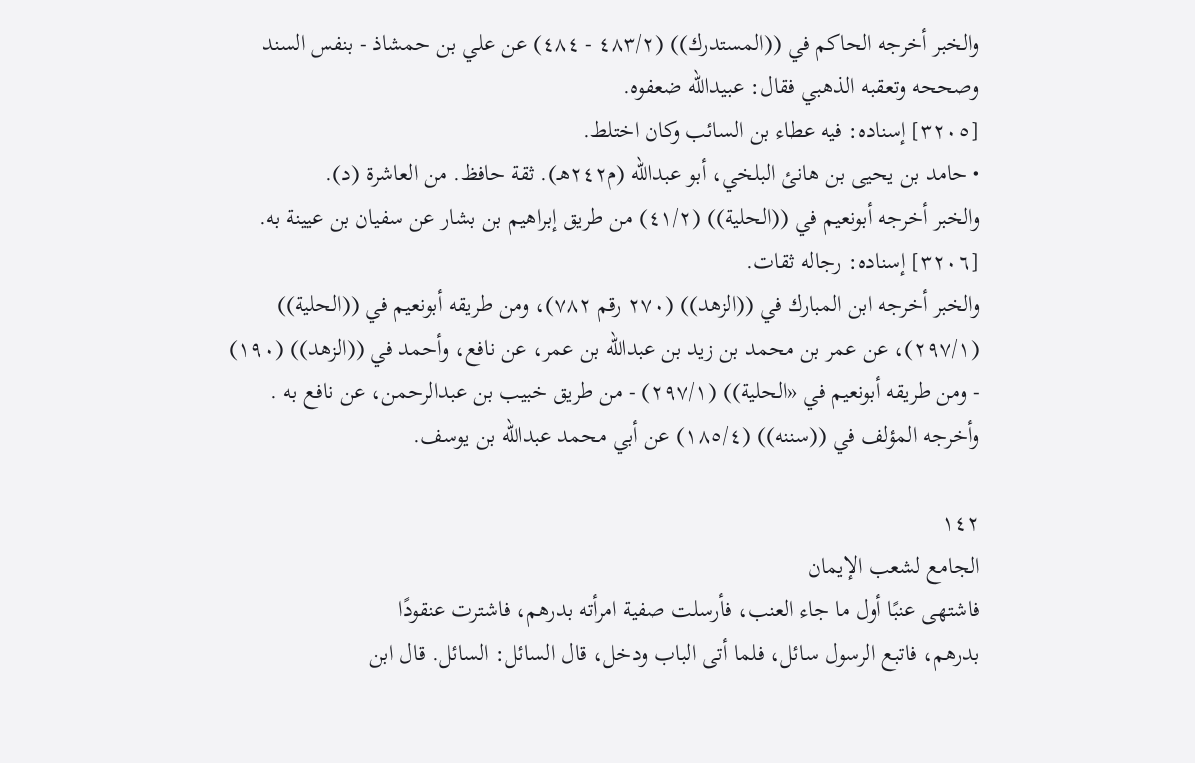والخبر أخرجه الحاكم في ((المستدرك)) (٤٨٣/٢ - ٤٨٤) عن علي بن حمشاذ - بنفس السند
وصححه وتعقبه الذهبي فقال: عبيدالله ضعفوه.
[٣٢٠٥] إسناده: فيه عطاء بن السائب وكان اختلط.
• حامد بن يحيى بن هانئ البلخي، أبو عبدالله (م٢٤٢هـ). ثقة حافظ. من العاشرة (د).
والخبر أخرجه أبونعيم في ((الحلية)) (٤١/٢) من طريق إبراهيم بن بشار عن سفيان بن عيينة به.
[٣٢٠٦] إسناده: رجاله ثقات.
والخبر أخرجه ابن المبارك في ((الزهد)) (٢٧٠ رقم ٧٨٢)، ومن طريقه أبونعيم في ((الحلية))
(٢٩٧/١)، عن عمر بن محمد بن زيد بن عبدالله بن عمر، عن نافع، وأحمد في ((الزهد)) (١٩٠)
- ومن طريقه أبونعيم في «الحلية)) (٢٩٧/١) - من طريق خبيب بن عبدالرحمن، عن نافع به .
وأخرجه المؤلف في ((سننه)) (١٨٥/٤) عن أبي محمد عبدالله بن يوسف.

١٤٢
الجامع لشعب الإيمان
فاشتهى عنبًا أول ما جاء العنب، فأرسلت صفية امرأته بدرهم، فاشترت عنقودًا
بدرهم، فاتبع الرسول سائل، فلما أتى الباب ودخل، قال السائل: السائل. قال ابن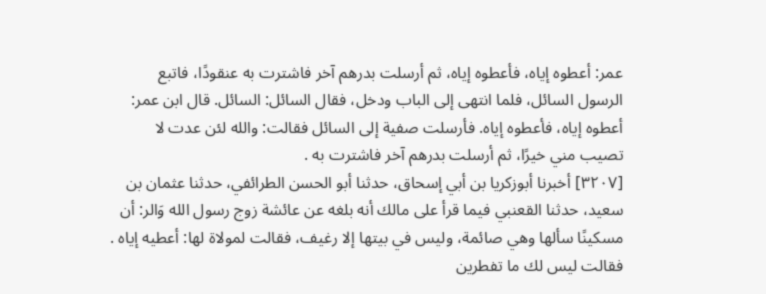عمر: أعطوه إياه، فأعطوه إياه، ثم أرسلت بدرهم آخر فاشترت به عنقودًا، فاتبع
الرسول السائل، فلما انتهى إلى الباب ودخل، فقال السائل: السائل. قال ابن عمر:
أعطوه إياه، فأعطوه إياه. فأرسلت صفية إلى السائل فقالت: والله لئن عدت لا
تصیب مني خیرًا، ثم أرسلت بدرهم آخر فاشترت به .
[٣٢٠٧] أخبرنا أبوزكريا بن أبي إسحاق، حدثنا أبو الحسن الطرائفي، حدثنا عثمان بن
سعيد، حدثنا القعنبي فيما قرأ على مالك أنه بلغه عن عائشة زوج رسول الله وَالر: أن
مسكينًا سألها وهي صائمة، وليس في بيتها إلا رغيف، فقالت لمولاة لها: أعطيه إياه .
فقالت ليس لك ما تفطرين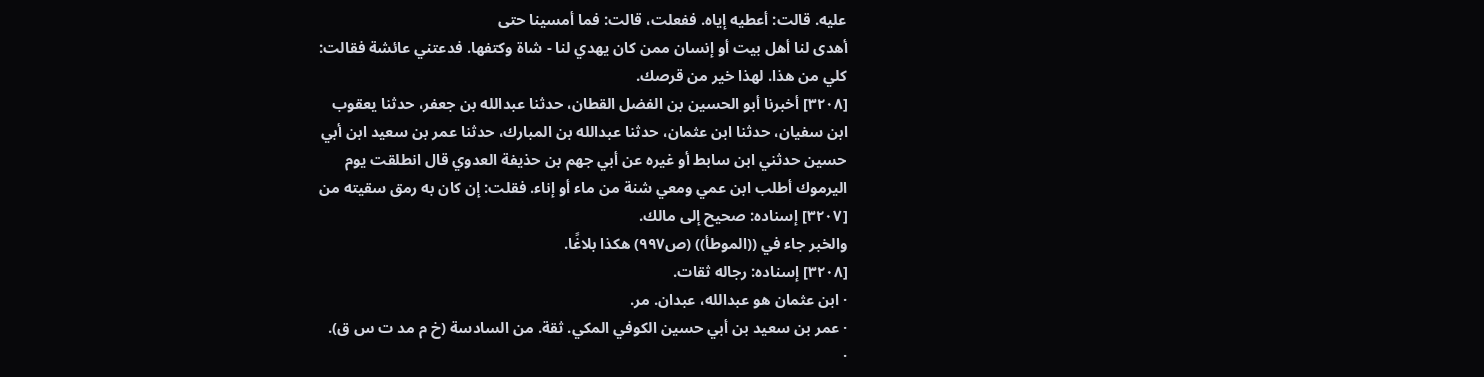عليه. قالت: أعطيه إياه. ففعلت، قالت: فما أمسينا حتى
أهدى لنا أهل بيت أو إنسان ممن كان يهدي لنا - شاة وكتفها. فدعتني عائشة فقالت:
كلي من هذا. لهذا خير من قرصك.
[٣٢٠٨] أخبرنا أبو الحسين بن الفضل القطان، حدثنا عبدالله بن جعفر، حدثنا يعقوب
ابن سفيان، حدثنا ابن عثمان، حدثنا عبدالله بن المبارك، حدثنا عمر بن سعيد ابن أبي
حسين حدثني ابن سابط أو غيره عن أبي جهم بن حذيفة العدوي قال انطلقت يوم
اليرموك أطلب ابن عمي ومعي شنة من ماء أو إناء. فقلت: إن كان به رمق سقيته من
[٣٢٠٧] إسناده: صحيح إلى مالك.
والخبر جاء في ((الموطأ)) (ص٩٩٧) هكذا بلاغًا.
[٣٢٠٨] إسناده: رجاله ثقات.
· ابن عثمان هو عبدالله، عبدان. مر.
· عمر بن سعيد بن أبي حسين الكوفي المكي. ثقة. من السادسة (خ م مد ت س ق).
·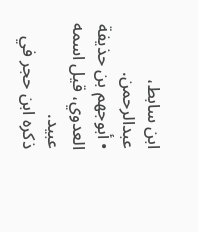ابن سابط، عبدالرحمن.
• أبوجهم بن حذيفة العدوي، قیل اسمه عبيد.
ذكره ابن حجر في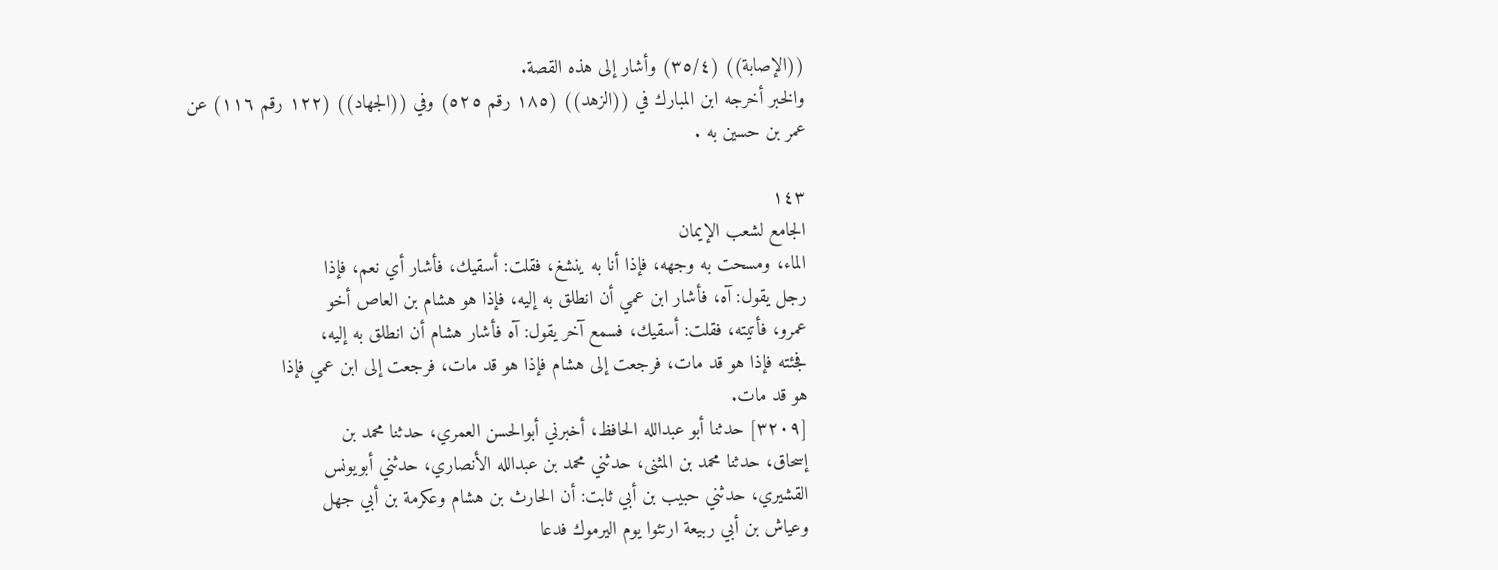((الإصابة)) (٣٥/٤) وأشار إلى هذه القصة.
والخبر أخرجه ابن المبارك في ((الزهد)) (١٨٥ رقم ٥٢٥) وفي ((الجهاد)) (١٢٢ رقم ١١٦) عن
عمر بن حسين به .

١٤٣
الجامع لشعب الإيمان
الماء، ومسحت به وجهه، فإذا أنا به ينشغ، فقلت: أسقيك، فأشار أي نعم، فإذا
رجل يقول: آه، فأشار ابن عمي أن انطلق به إليه، فإذا هو هشام بن العاص أخو
عمرو، فأتيته، فقلت: أسقيك، فسمع آخر يقول: آه فأشار هشام أن انطلق به إليه،
فجئته فإذا هو قد مات، فرجعت إلى هشام فإذا هو قد مات، فرجعت إلى ابن عمي فإذا
هو قد مات.
[٣٢٠٩] حدثنا أبو عبدالله الحافظ، أخبرني أبوالحسن العمري، حدثنا محمد بن
إسحاق، حدثنا محمد بن المثنى، حدثني محمد بن عبدالله الأنصاري، حدثني أبويونس
القشيري، حدثني حبيب بن أبي ثابت: أن الحارث بن هشام وعكرمة بن أبي جهل
وعياش بن أبي ربيعة ارتئوا يوم اليرموك فدعا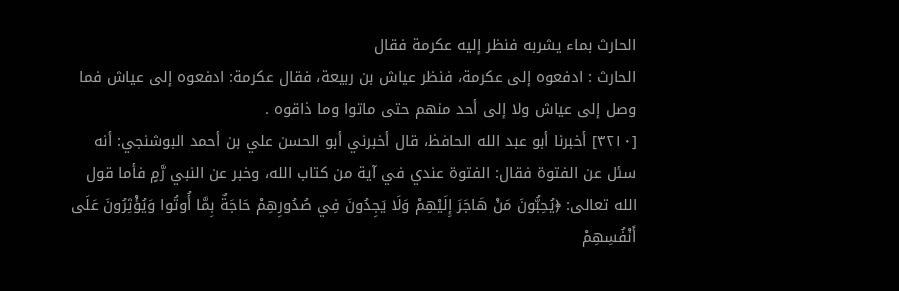الحارث بماء يشربه فنظر إليه عكرمة فقال
الحارث : ادفعوه إلى عكرمة، فنظر عياش بن ربيعة، فقال عكرمة: ادفعوه إلى عياش فما
وصل إلى عياش ولا إلى أحد منهم حتى ماتوا وما ذاقوه .
[٣٢١٠] أخبرنا أبو عبد الله الحافظ، قال أخبرني أبو الحسن علي بن أحمد البوشنجي: أنه
سئل عن الفتوة فقال: الفتوة عندي في آية من كتاب الله، وخبر عن النبي رَّمٍ فأما قول
الله تعالى: ﴿يُحِبُّونَ مَنْ هَاجَرَ إِلَيْهِمْ وَلَا يَجِدُونَ فِي صُدُورِهِمْ حَاجَةٌ بِمَّا أُوتُوا وَيُؤْثِرُونَ عَلَى
أَنْفُسِهِمْ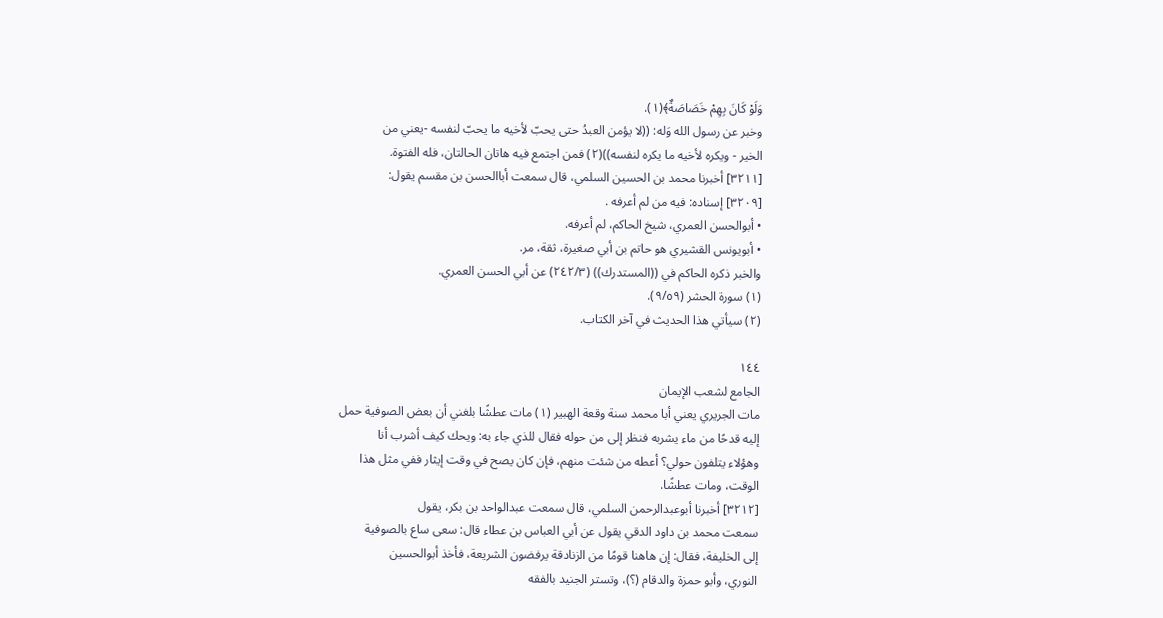وَلَوْ كَانَ بِهِمْ خَصَاصَةٌ﴾(١).
وخبر عن رسول الله وَله: ((لا يؤمن العبدُ حتى يحبّ لأخيه ما يحبّ لنفسه -يعني من
الخير - ويكره لأخيه ما يكره لنفسه))(٢) فمن اجتمع فيه هاتان الحالتان، فله الفتوة.
[٣٢١١] أخبرنا محمد بن الحسين السلمي، قال سمعت أباالحسن بن مقسم يقول:
[٣٢٠٩] إسناده: فيه من لم أعرفه .
• أبوالحسن العمري، شيخ الحاكم، لم أعرفه.
• أبويونس القشيري هو حاتم بن أبي صغيرة، ثقة، مر.
والخبر ذكره الحاكم في ((المستدرك)) (٢٤٢/٣) عن أبي الحسن العمري.
(١) سورة الحشر (٩/٥٩).
(٢) سيأتي هذا الحديث في آخر الكتاب.

١٤٤
الجامع لشعب الإيمان
مات الجريري يعني أبا محمد سنة وقعة الهبير (١) مات عطشًا بلغني أن بعض الصوفية حمل
إليه قدحًا من ماء يشربه فنظر إلى من حوله فقال للذي جاء به: ويحك كيف أشرب أنا
وهؤلاء يتلفون حولي؟ أعطه من شئت منهم، فإن كان يصح في وقت إيثار ففي مثل هذا
الوقت، ومات عطشًا.
[٣٢١٢] أخبرنا أبوعبدالرحمن السلمي، قال سمعت عبدالواحد بن بكر، يقول
سمعت محمد بن داود الدقي يقول عن أبي العباس بن عطاء قال: سعى ساع بالصوفية
إلى الخليفة، فقال: إن هاهنا قومًا من الزنادقة يرفضون الشريعة، فأخذ أبوالحسين
النوري، وأبو حمزة والدقام (؟)، وتستر الجنيد بالفقه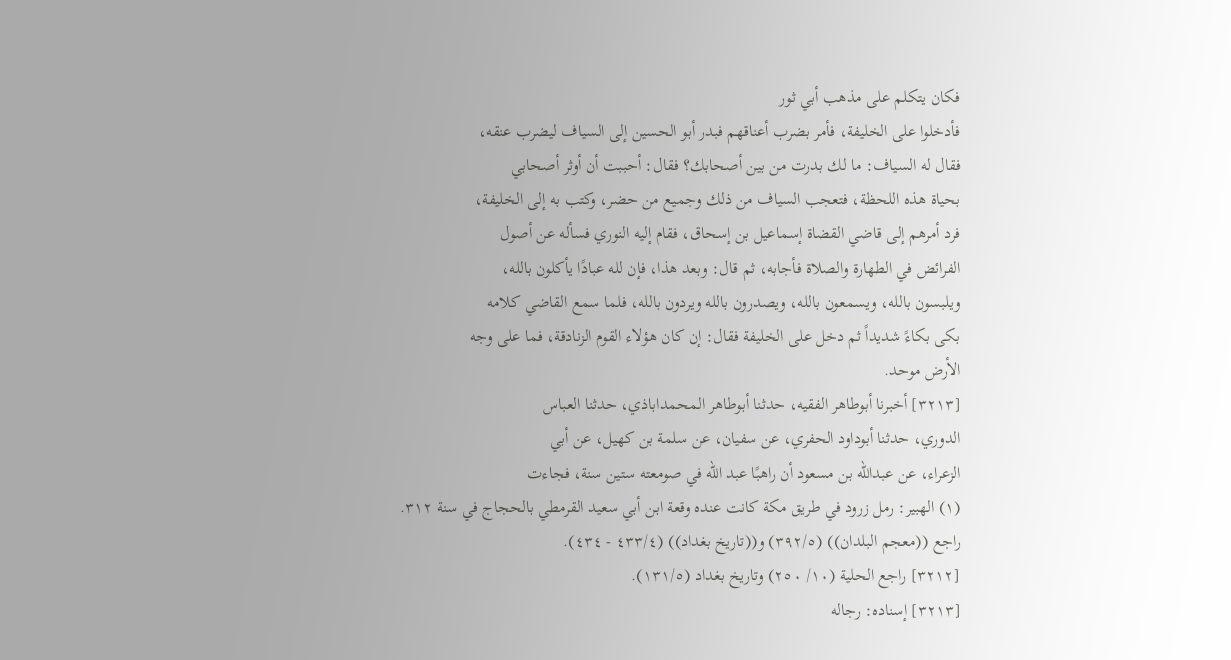فكان يتكلم على مذهب أبي ثور
فأدخلوا على الخليفة، فأمر بضرب أعناقهم فبدر أبو الحسين إلى السياف ليضرب عنقه،
فقال له السياف: ما لك بدرت من بين أصحابك؟ فقال: أحببت أن أوثر أصحابي
بحياة هذه اللحظة، فتعجب السياف من ذلك وجميع من حضر، وكتب به إلى الخليفة،
فرد أمرهم إلى قاضي القضاة إسماعيل بن إسحاق، فقام إليه النوري فسأله عن أصول
الفرائض في الطهارة والصلاة فأجابه، ثم قال: وبعد هذا، فإن لله عبادًا يأكلون بالله،
ويلبسون بالله، ويسمعون بالله، ويصدرون بالله ويردون بالله، فلما سمع القاضي كلامه
بكى بكاءً شديداً ثم دخل على الخليفة فقال: إن كان هؤلاء القوم الزنادقة، فما على وجه
الأرض موحد.
[٣٢١٣] أخبرنا أبوطاهر الفقيه، حدثنا أبوطاهر المحمداباذي، حدثنا العباس
الدوري، حدثنا أبوداود الحفري، عن سفيان، عن سلمة بن كهيل، عن أبي
الزعراء، عن عبدالله بن مسعود أن راهبًا عبد الله في صومعته ستين سنة، فجاءت
(١) الهبير: رمل زرود في طريق مكة كانت عنده وقعة ابن أبي سعيد القرمطي بالحجاج في سنة ٣١٢.
راجع ((معجم البلدان)) (٣٩٢/٥) و((تاريخ بغداد)) (٤٣٣/٤ - ٤٣٤).
[٣٢١٢] راجع الحلية (١٠/ ٢٥٠) وتاريخ بغداد (١٣١/٥).
[٣٢١٣] إسناده: رجاله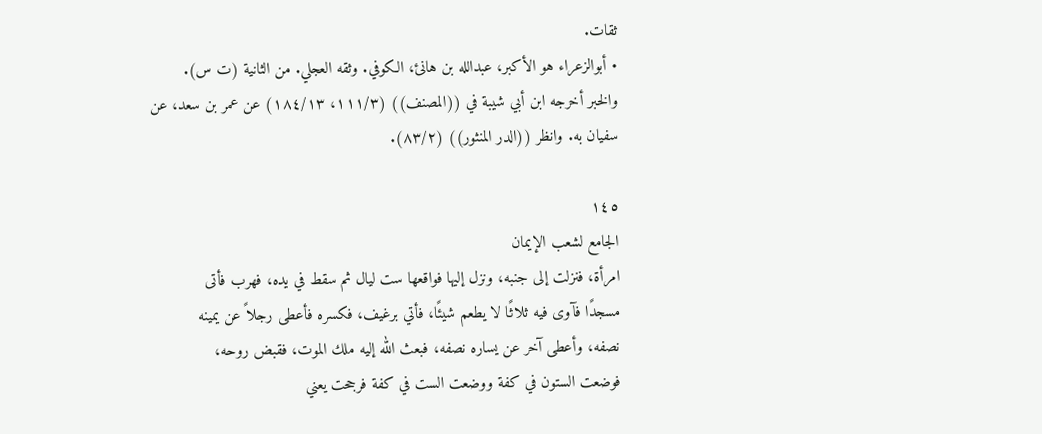ثقات.
• أبوالزعراء هو الأكبر، عبدالله بن هانئ، الكوفي. وثقه العجلي. من الثانية (ت س).
والخبر أخرجه ابن أبي شيبة في ((المصنف)) (١١١/٣، ١٨٤/١٣) عن عمر بن سعد، عن
سفيان به. وانظر ((الدر المنثور)) (٨٣/٢).

١٤٥
الجامع لشعب الإيمان
امرأة، فنزلت إلى جنبه، ونزل إليها فواقعها ست ليال ثم سقط في يده، فهرب فأتى
مسجدًا فآوى فيه ثلاثًا لا يطعم شيئًا، فأتي برغيف، فكسره فأعطى رجلاً عن يمينه
نصفه، وأعطى آخر عن يساره نصفه، فبعث الله إليه ملك الموت، فقبض روحه،
فوضعت الستون في كفة ووضعت الست في كفة فرجحت يعني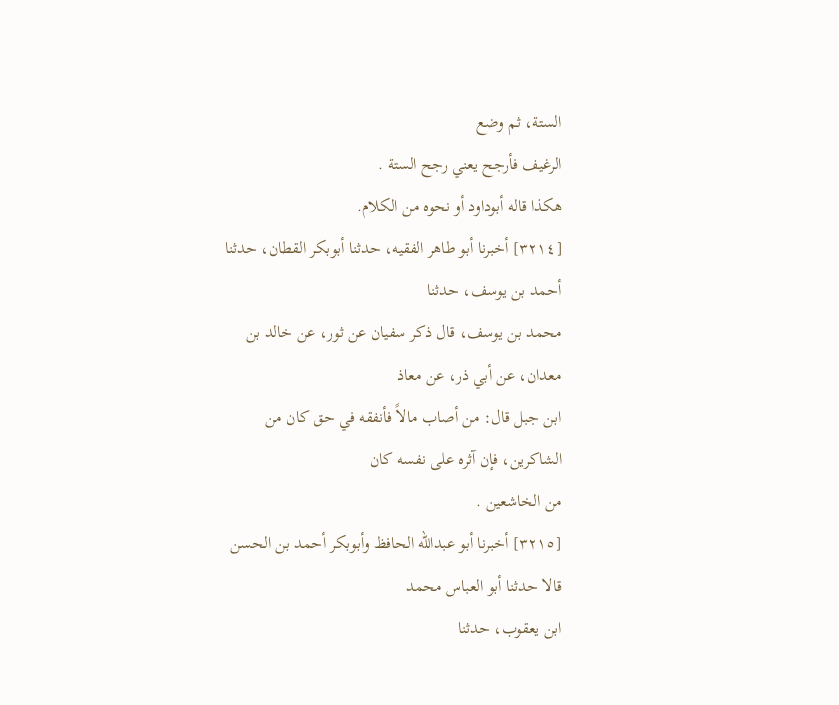الستة، ثم وضع
الرغيف فأرجح يعني رجح الستة .
هكذا قاله أبوداود أو نحوه من الكلام.
[٣٢١٤] أخبرنا أبو طاهر الفقیه، حدثنا أبوبكر القطان، حدثنا أحمد بن يوسف، حدثنا
محمد بن يوسف، قال ذكر سفيان عن ثور، عن خالد بن معدان، عن أبي ذر، عن معاذ
ابن جبل قال: من أصاب مالاً فأنفقه في حق كان من الشاكرين، فإن آثره على نفسه كان
من الخاشعين .
[٣٢١٥] أخبرنا أبو عبدالله الحافظ وأبوبكر أحمد بن الحسن قالا حدثنا أبو العباس محمد
ابن يعقوب، حدثنا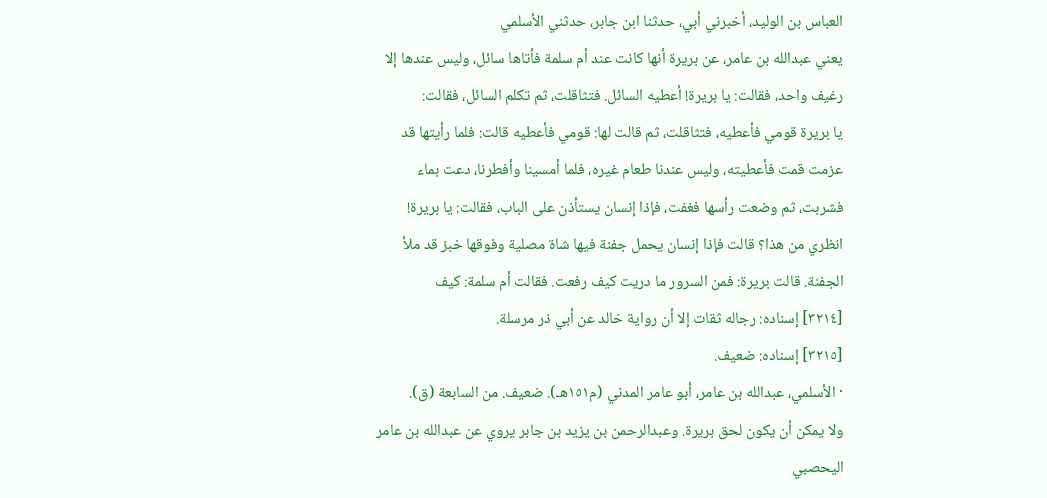العباس بن الوليد، أخبرني أبي، حدثنا ابن جابر، حدثني الأسلمي
يعني عبدالله بن عامر، عن بريرة أنها كانت عند أم سلمة فأتاها سائل، وليس عندها إلا
رغيف واحد، فقالت: يا بريرة! أعطيه السائل. فتثاقلت، ثم تكلم السائل، فقالت:
يا بريرة قومي فأعطيه، فتثاقلت، ثم قالت لها: قومي فأعطيه قالت: فلما رأيتها قد
عزمت قمت فأعطيته، وليس عندنا طعام غيره، فلما أمسينا وأفطرنا، دعت بماء
فشربت، ثم وضعت رأسها فغفت، فإذا إنسان يستأذن على الباب، فقالت: يا بريرة!
انظري من هذا؟ قالت فإذا إنسان يحمل جفنة فيها شاة مصلية وفوقها خبز قد ملأ
الجفنة. قالت بريرة: فمن السرور ما دريت كيف رفعت. فقالت أم سلمة: كيف
[٣٢١٤] إسناده: رجاله ثقات إلا أن رواية خالد عن أبي ذر مرسلة.
[٣٢١٥] إسناده: ضعيف.
· الأسلمي، عبدالله بن عامر، أبو عامر المدني (م١٥١هـ). ضعيف. من السابعة (ق).
ولا يمكن أن يكون لحق بريرة. وعبدالرحمن بن يزيد بن جابر يروي عن عبدالله بن عامر
اليحصبي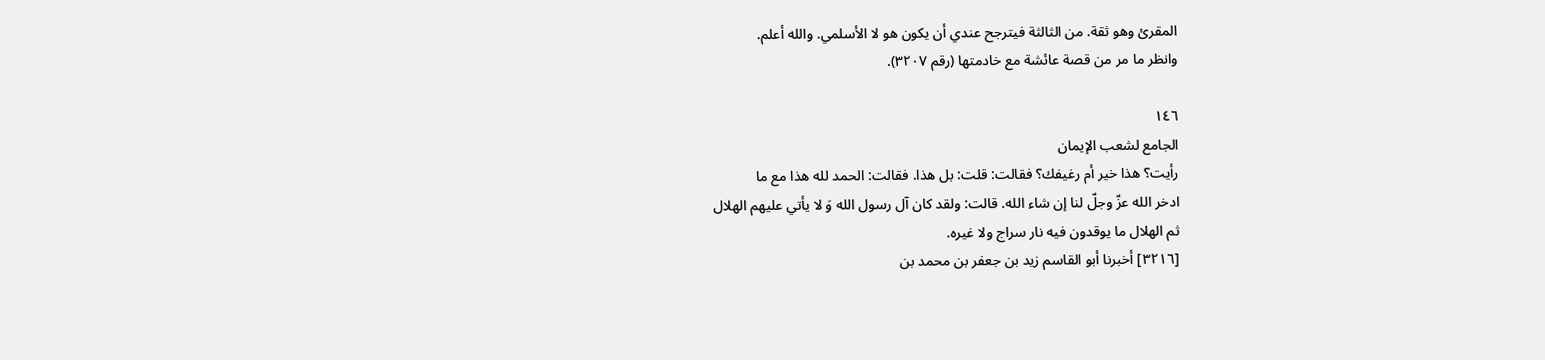المقرئ وهو ثقة. من الثالثة فيترجح عندي أن يكون هو لا الأسلمي. والله أعلم.
وانظر ما مر من قصة عائشة مع خادمتها (رقم ٣٢٠٧).

١٤٦
الجامع لشعب الإيمان
رأيت؟ هذا خير أم رغيفك؟ فقالت: قلت: بل هذا. فقالت: الحمد لله هذا مع ما
ادخر الله عزّ وجلّ لنا إن شاء الله. قالت: ولقد كان آل رسول الله وَ لا يأتي عليهم الهلال
ثم الهلال ما يوقدون فيه نار سراج ولا غيره.
[٣٢١٦] أخبرنا أبو القاسم زيد بن جعفر بن محمد بن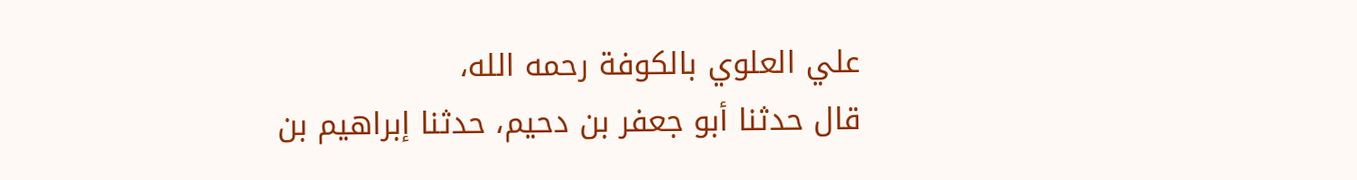علي العلوي بالكوفة رحمه الله،
قال حدثنا أبو جعفر بن دحيم، حدثنا إبراهيم بن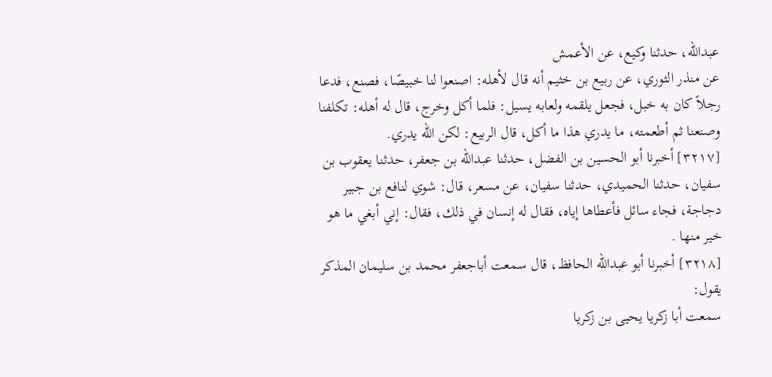عبدالله، حدثنا وكيع، عن الأعمش
عن منذر الثوري، عن ربيع بن خثيم أنه قال لأهله: اصنعوا لنا خبيصًا، فصنع، فدعا
رجلاً كان به خبل، فجعل يلقمه ولعابه يسيل: فلما أكل وخرج، قال له أهله: تكلفنا
وصنعنا ثم أطعمته، ما يدري هذا ما أكل، قال الربيع: لكن الله يدري.
[٣٢١٧] أخبرنا أبو الحسين بن الفضل، حدثنا عبدالله بن جعفر، حدثنا يعقوب بن
سفيان، حدثنا الحميدي، حدثنا سفيان، عن مسعر، قال: شوي لنافع بن جبير
دجاجة، فجاء سائل فأعطاها إياه، فقال له إنسان في ذلك، فقال: إني أبغي ما هو
خير منها .
[٣٢١٨] أخبرنا أبو عبدالله الحافظ، قال سمعت أباجعفر محمد بن سليمان المذكر يقول:
سمعت أبا زكريا يحيى بن زكريا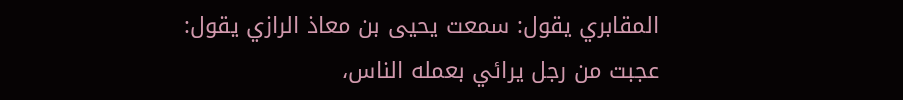المقابري يقول: سمعت يحيى بن معاذ الرازي يقول:
عجبت من رجل يرائي بعمله الناس،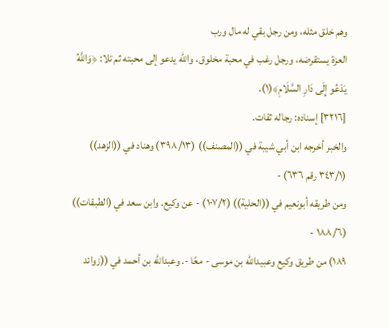وهم خلق مثله، ومن رجل بقي له مال ورب
العزة يستقرضه، ورجل رغب في محبة مخلوق، والله يدعو إلى محبته ثم تلا: ﴿وَاللَّهُ
يَدْعُو إِلَى دَارِ السَّلَامِ﴾(١).
[٣٢١٦] إسناده: رجاله ثقات.
والخبر أخرجه ابن أبي شيبة في ((المصنف)) (٣٩٨/١٣) وهناد في ((الزهد)) (٣٤٣/١ رقم ٦٣٦) -
ومن طريقه أبونعيم في ((الحلية)) (١٠٧/٢) - عن وكيع. وابن سعد في (الطبقات)) (١٨٨/٦ -
١٨٩) من طريق وكيع وعبيدالله بن موسى - معًا -. وعبدالله بن أحمد في ((زوائد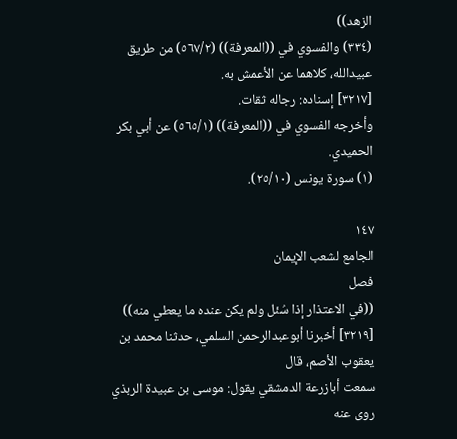الزهد))
(٣٣٤) والفسوي في ((المعرفة)) (٥٦٧/٢) من طريق عبيدالله، كلاهما عن الأعمش به.
[٣٢١٧] إسناده: رجاله ثقات.
وأخرجه الفسوي في ((المعرفة)) (٥٦٥/١) عن أبي بكر الحميدي.
(١) سورة يونس (٢٥/١٠).

١٤٧
الجامع لشعب الإيمان
فصل
((في الاعتذار إذا سُئل ولم يكن عنده ما يعطي منه))
[٣٢١٩] أخبرنا أبوعبدالرحمن السلمي، حدثنا محمد بن يعقوب الأصم، قال
سمعت أبازرعة الدمشقي يقول: موسى بن عبيدة الربذي روى عنه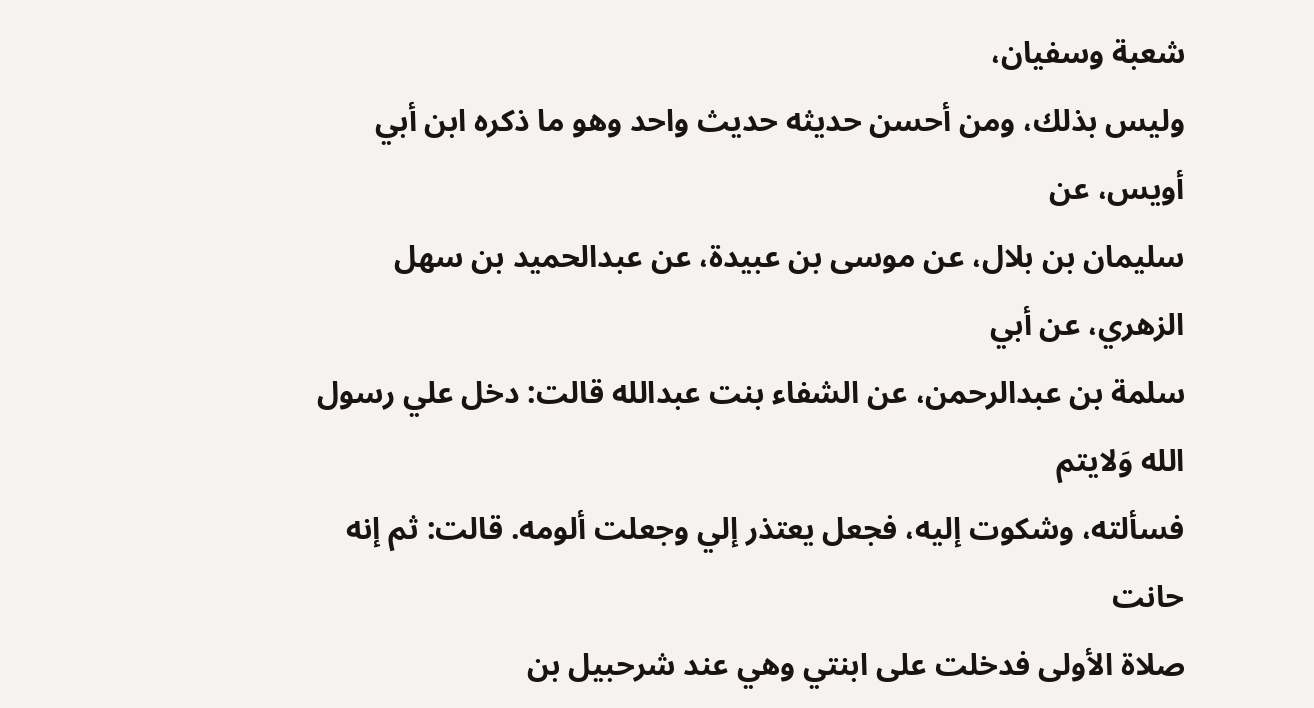شعبة وسفيان،
وليس بذلك، ومن أحسن حديثه حديث واحد وهو ما ذكره ابن أبي أويس، عن
سليمان بن بلال، عن موسى بن عبيدة، عن عبدالحميد بن سهل الزهري، عن أبي
سلمة بن عبدالرحمن، عن الشفاء بنت عبدالله قالت: دخل علي رسول الله وَلايتم
فسألته، وشكوت إليه، فجعل يعتذر إلي وجعلت ألومه. قالت: ثم إنه حانت
صلاة الأولى فدخلت على ابنتي وهي عند شرحبيل بن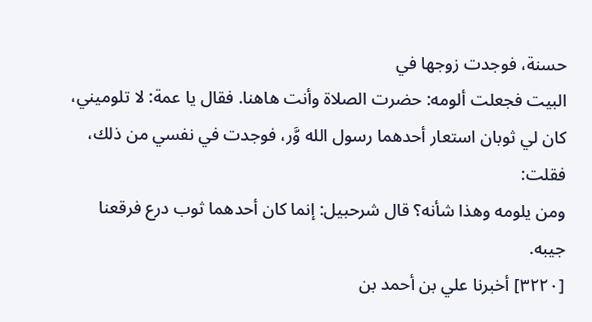حسنة، فوجدت زوجها في
البيت فجعلت ألومه: حضرت الصلاة وأنت هاهنا. فقال يا عمة: لا تلوميني،
كان لي ثوبان استعار أحدهما رسول الله وَّر، فوجدت في نفسي من ذلك، فقلت:
ومن يلومه وهذا شأنه؟ قال شرحبيل: إنما كان أحدهما ثوب درع فرقعنا جيبه.
[٣٢٢٠] أخبرنا علي بن أحمد بن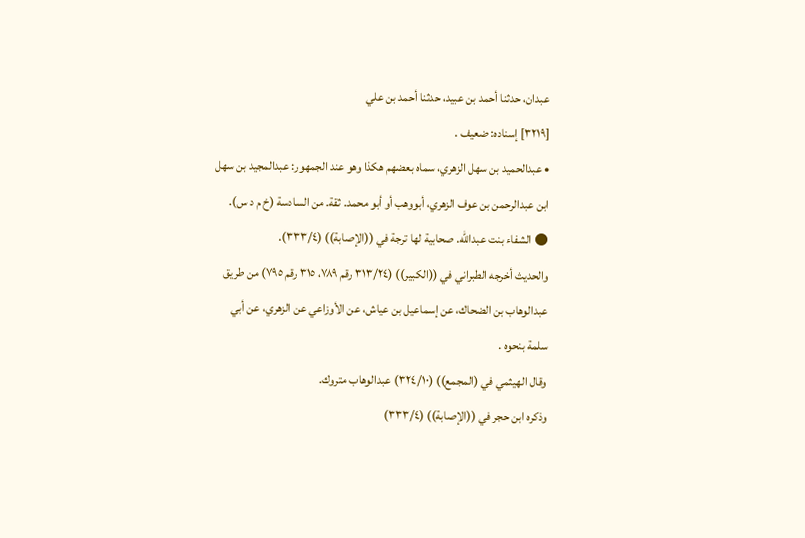عبدان، حدثنا أحمد بن عبيد، حدثنا أحمد بن علي
[٣٢١٩] إسناده: ضعيف .
• عبدالحميد بن سهل الزهري، سماه بعضهم هكذا وهو عند الجمهور: عبدالمجيد بن سهل
ابن عبدالرحمن بن عوف الزهري، أبووهب أو أبو محمد. ثقة. من السادسة (خ م د س).
● الشفاء بنت عبدالله. صحابية لها ترجة في ((الإصابة)) (٣٣٣/٤).
والحديث أخرجه الطبراني في ((الكبير)) (٣١٣/٢٤ رقم ٧٨٩، ٣١٥ رقم ٧٩٥) من طريق
عبدالوهاب بن الضحاك، عن إسماعيل بن عياش، عن الأوزاعي عن الزهري، عن أبي
سلمة بنحوه .
وقال الهيثمي في (المجمع)) (٣٢٤/١٠) عبدالوهاب متروك.
وذكره ابن حجر في ((الإصابة)) (٣٣٣/٤)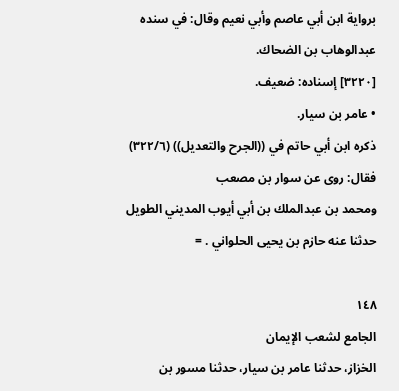برواية ابن أبي عاصم وأبي نعيم وقال: في سنده
عبدالوهاب بن الضحاك.
[٣٢٢٠] إسناده: ضعيف.
• عامر بن سيار.
ذكره ابن أبي حاتم في ((الجرح والتعديل)) (٣٢٢/٦) فقال: روى عن سوار بن مصعب
ومحمد بن عبدالملك بن أبي أيوب المديني الطويل حدثنا عنه حازم بن يحيى الحلواني . =

١٤٨
الجامع لشعب الإيمان
الخزاز، حدثنا عامر بن سيار، حدثنا مسور بن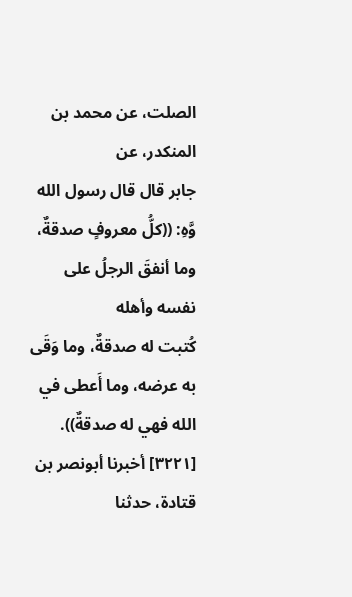الصلت، عن محمد بن المنكدر، عن
جابر قال قال رسول الله وَّهِ: ((كلُّ معروفٍ صدقةٌ، وما أنفقَ الرجلُ على نفسه وأهله
كُتبت له صدقةٌ، وما وَقَى به عرضه، وما أَعطى في الله فهي له صدقةٌ)).
[٣٢٢١] أخبرنا أبونصر بن قتادة، حدثنا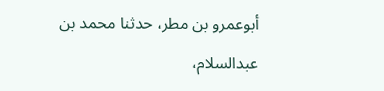أبوعمرو بن مطر، حدثنا محمد بن
عبدالسلام،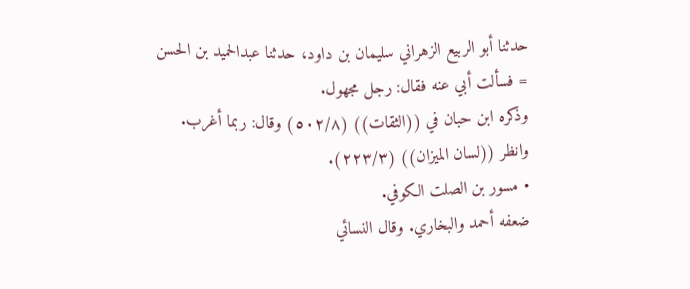حدثنا أبو الربيع الزهراني سليمان بن داود، حدثنا عبدالحميد بن الحسن
= فسألت أبي عنه فقال: رجل مجهول.
وذكره ابن حبان في ((الثقات)) (٥٠٢/٨) وقال: ربما أغرب.
وانظر ((لسان الميزان)) (٢٢٣/٣).
• مسور بن الصلت الكوفي.
ضعفه أحمد والبخاري. وقال النسائي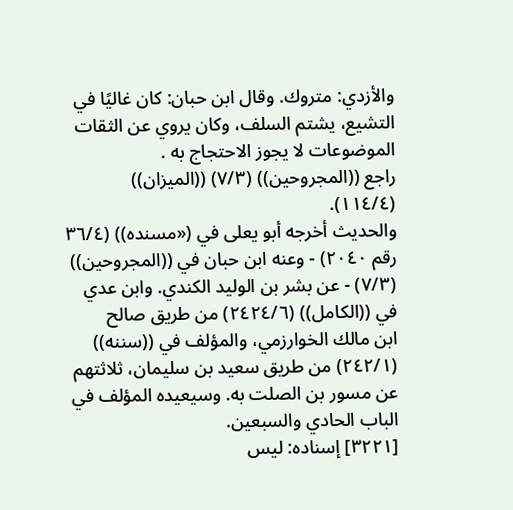والأزدي: متروك. وقال ابن حبان: كان غاليًا في
التشيع، يشتم السلف، وكان يروي عن الثقات الموضوعات لا يجوز الاحتجاج به .
راجع ((المجروحين)) (٧/٣) ((الميزان)) (١١٤/٤).
والحديث أخرجه أبو يعلى في («مسنده)) (٣٦/٤ رقم ٢٠٤٠) - وعنه ابن حبان في ((المجروحين))
(٧/٣) - عن بشر بن الوليد الكندي. وابن عدي في ((الكامل)) (٢٤٢٤/٦) من طريق صالح
ابن مالك الخوارزمي، والمؤلف في ((سننه)) (٢٤٢/١) من طريق سعيد بن سليمان، ثلاثتهم
عن مسور بن الصلت به. وسيعيده المؤلف في الباب الحادي والسبعين.
[٣٢٢١] إسناده: ليس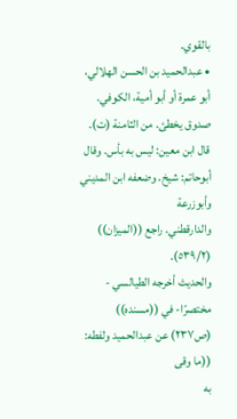بالقوي.
• عبدالحميد بن الحسن الهلالي، أبو عمرة أو أبو أمية، الكوفي. صدوق يخطئ. من الثامنة (ت).
قال ابن معين: ليس به بأس. وقال أبوحاتم: شيخ. وضعفه ابن المديني وأبوزرعة
والدارقطني. راجع ((الميزان)) (٥٣٩/٢).
والحديث أخرجه الطيالسي - مختصرًا- في ((مسنده)) (ص٢٣٧) عن عبدالحميد ولفطه: ((ما وقى
به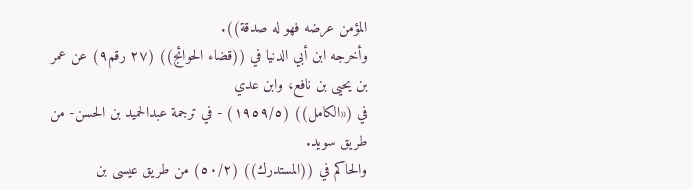المؤمن عرضه فهو له صدقة)).
وأخرجه ابن أبي الدنيا في ((قضاء الحوائج)) (٢٧ رقم٩) عن عمر بن يحيى بن نافع، وابن عدي
في («الكامل)) (١٩٥٩/٥) - في ترجمة عبدالحميد بن الحسن- من طريق سويد.
والحاكم في ((المستدرك)) (٥٠/٢) من طريق عيسى بن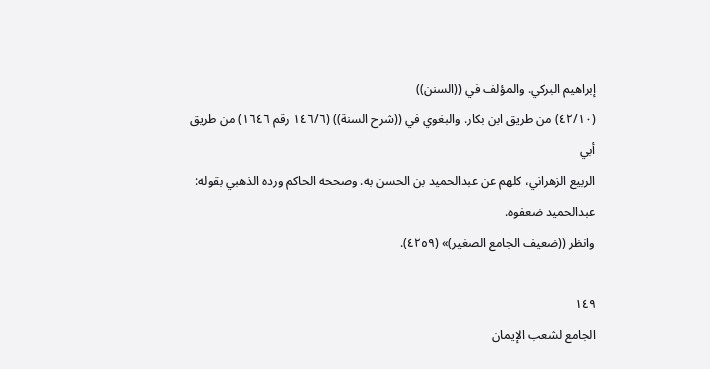إبراهيم البركي. والمؤلف في ((السنن))
(٤٢/١٠) من طريق ابن بكار. والبغوي في ((شرح السنة)) (١٤٦/٦ رقم ١٦٤٦) من طريق أبي
الربيع الزهراني، كلهم عن عبدالحميد بن الحسن به. وصححه الحاكم ورده الذهبي بقوله:
عبدالحميد ضعفوه.
وانظر ((ضعيف الجامع الصغير)» (٤٢٥٩).

١٤٩
الجامع لشعب الإيمان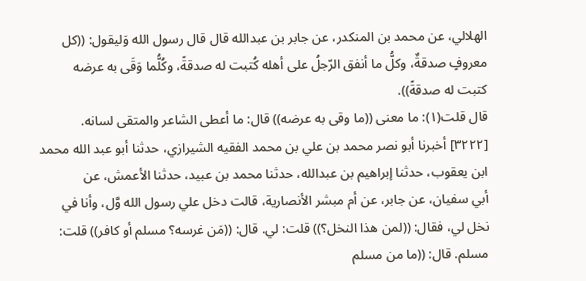الهلالي، عن محمد بن المنكدر، عن جابر بن عبدالله قال قال رسول الله وَليقول: ((كل
معروفٍ صدقةٌ، وكلُّ ما أنفق الرّجلُ على أهله كُتبت له صدقةً، وكُلُّما وَقَى به عرضه
کتبت له صدقةً)).
قال قلت(١): ما معنى ((ما وقى به عرضه)) قال: ما أعطى الشاعر والمتقى لسانه.
[٣٢٢٢] أخبرنا أبو نصر محمد بن علي بن محمد الفقيه الشيرازي، حدثنا أبو عبد الله محمد
ابن يعقوب، حدثنا إبراهيم بن عبدالله، حدثنا محمد بن عبيد، حدثنا الأعمش، عن
أبي سفيان، عن جابر، عن أم مبشر الأنصارية، قالت دخل علي رسول الله وَّل، وأنا في
نخل لي، فقال: ((لمن هذا النخل؟)) قلت: لي. قال: ((مَن غرسه؟ مسلم أو كافر)) قلت:
مسلم. قال: ((ما من مسلم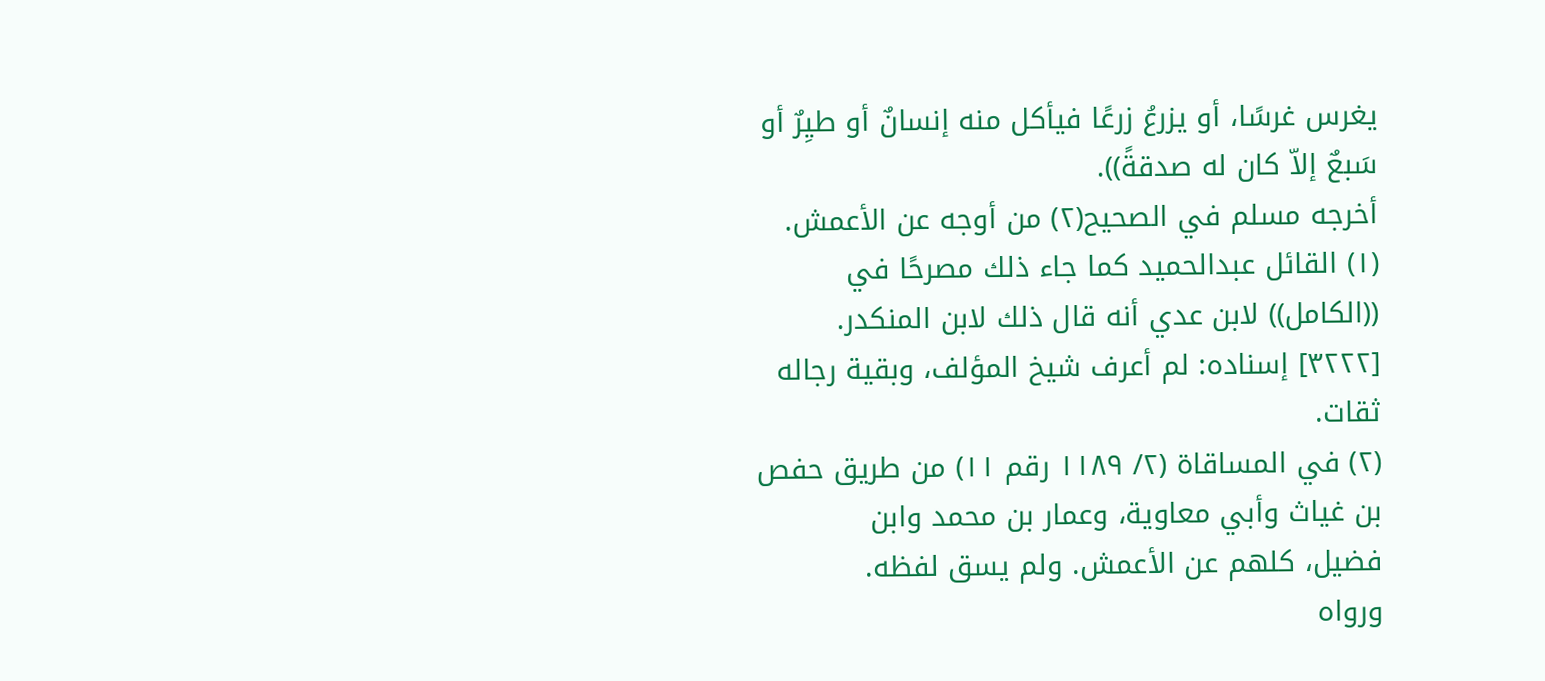يغرس غرسًا، أو يزرعُ زرعًا فيأكل منه إنسانٌ أو طيِرٌ أو
سَبعٌ إلاّ كان له صدقةً)).
أخرجه مسلم في الصحيح(٢) من أوجه عن الأعمش.
(١) القائل عبدالحميد كما جاء ذلك مصرحًا في ((الكامل)) لابن عدي أنه قال ذلك لابن المنكدر.
[٣٢٢٢] إسناده: لم أعرف شيخ المؤلف، وبقية رجاله ثقات.
(٢) في المساقاة (٢/ ١١٨٩ رقم ١١) من طريق حفص بن غياث وأبي معاوية، وعمار بن محمد وابن
فضيل، كلهم عن الأعمش. ولم يسق لفظه.
ورواه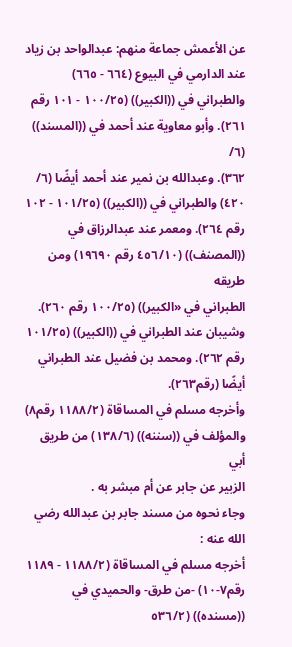عن الأعمش جماعة منهم: عبدالواحد بن زياد عند الدارمي في البيوع (٦٦٤ - ٦٦٥)
والطبراني في ((الكبير)) (١٠٠/٢٥ - ١٠١ رقم ٢٦١). وأبو معاوية عند أحمد في ((المسند)) (٦/
٣٦٢). وعبدالله بن نمير عند أحمد أيضًا (٦/ ٤٢٠) والطبراني في ((الكبير)) (١٠١/٢٥ - ١٠٢
رقم ٢٦٤). ومعمر عند عبدالرزاق في ((المصنف)) (٤٥٦/١٠ رقم ١٩٦٩٠) ومن طريقه
الطبراني في «الكبير)) (١٠٠/٢٥ رقم ٢٦٠). وشيبان عند الطبراني في ((الكبير)) (١٠١/٢٥
رقم ٢٦٢). ومحمد بن فضيل عند الطبراني أيضًا (رقم٢٦٣).
وأخرجه مسلم في المساقاة (١١٨٨/٢ رقم٨) والمؤلف في ((سننه)) (١٣٨/٦) من طريق أبي
الزبير عن جابر عن أم مبشر به .
وجاء نحوه من مسند جابر بن عبدالله رضي الله عنه :
أخرجه مسلم في المساقاة (١١٨٨/٢ - ١١٨٩ رقم٧-١٠) -من طرق- والحميدي في
((مسنده)) (٥٣٦/٢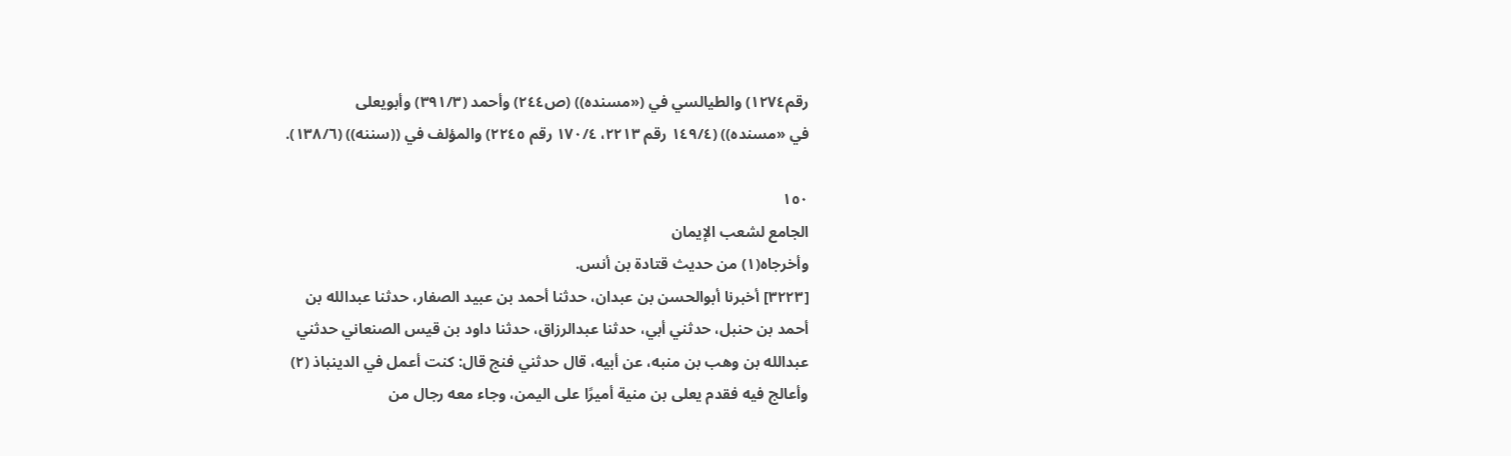رقم١٢٧٤) والطيالسي في («مسنده)) (ص٢٤٤) وأحمد (٣٩١/٣) وأبويعلى
في «مسنده)) (١٤٩/٤ رقم ٢٢١٣، ١٧٠/٤ رقم ٢٢٤٥) والمؤلف في ((سننه)) (١٣٨/٦).

١٥٠
الجامع لشعب الإيمان
وأخرجاه(١) من حديث قتادة بن أنس.
[٣٢٢٣] أخبرنا أبوالحسن بن عبدان، حدثنا أحمد بن عبيد الصفار، حدثنا عبدالله بن
أحمد بن حنبل، حدثني أبي، حدثنا عبدالرزاق، حدثنا داود بن قيس الصنعاني حدثني
عبدالله بن وهب بن منبه، عن أبيه، قال حدثني فنج قال: كنت أعمل في الدينباذ (٢)
وأعالج فيه فقدم يعلى بن منية أميرًا على اليمن، وجاء معه رجال من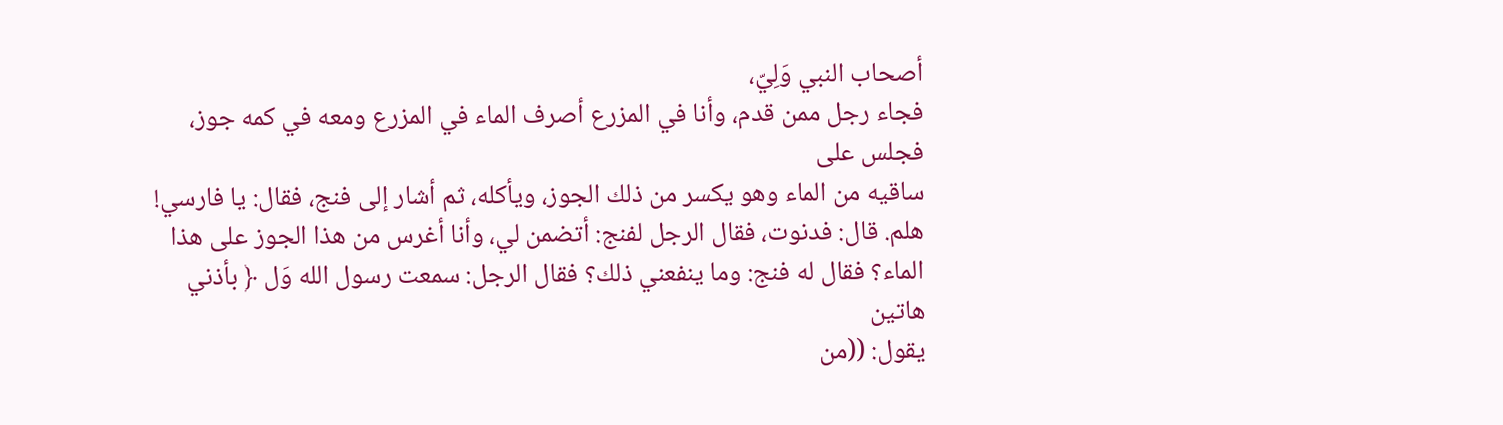أصحاب النبي وَلِيّ،
فجاء رجل ممن قدم، وأنا في المزرع أصرف الماء في المزرع ومعه في کمه جوز، فجلس على
ساقيه من الماء وهو يكسر من ذلك الجوز، ويأكله، ثم أشار إلى فنج، فقال: يا فارسي!
هلم. قال: فدنوت، فقال الرجل لفنج: أتضمن لي، وأنا أغرس من هذا الجوز على هذا
الماء؟ فقال له فنج: وما ينفعني ذلك؟ فقال الرجل: سمعت رسول الله وَل ﴿ بأذني هاتين
يقول: ((من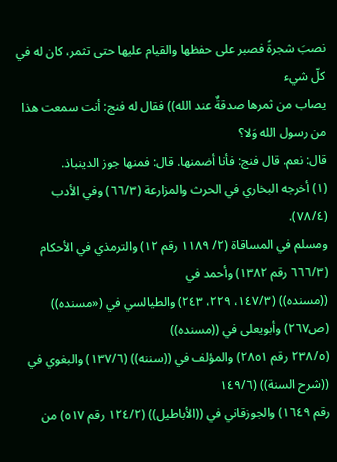نصبَ شجرةً فصبر على حفظها والقيام عليها حتى تثمر، كان له في كلّ شيء
يصاب من ثمرها صدقةٌ عند الله)) فقال له فنج: أنت سمعت هذا من رسول الله وَلا؟
قال: نعم. قال فنج: فأنا أضمنها. قال: فمنها جوز الدينباذ.
(١) أخرجه البخاري في الحرث والمزارعة (٦٦/٣) وفي الأدب (٧٨/٤).
ومسلم في المساقاة (٢/ ١١٨٩ رقم ١٢) والترمذي في الأحكام (٦٦٦/٣ رقم ١٣٨٢) وأحمد في
((مسنده)) (١٤٧/٣، ٢٢٩، ٢٤٣) والطيالسي في («مسنده)) (ص٢٦٧) وأبويعلى في ((مسنده))
(٢٣٨/٥ رقم ٢٨٥١) والمؤلف في ((سننه)) (١٣٧/٦) والبغوي في ((شرح السنة)) (١٤٩/٦
رقم ١٦٤٩) والجوزقاني في ((الأباطيل)) (١٢٤/٢ رقم ٥١٧) من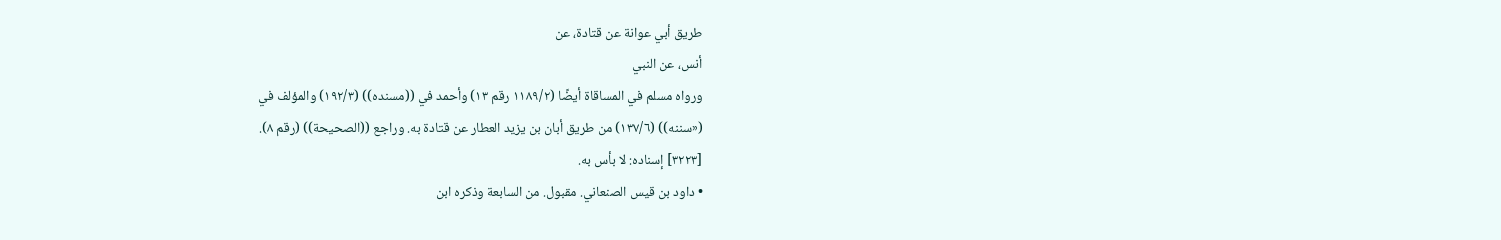طريق أبي عوانة عن قتادة، عن
أنس، عن النبي
ورواه مسلم في المساقاة أيضًا (١١٨٩/٢ رقم ١٣) وأحمد في ((مسنده)) (١٩٢/٣) والمؤلف في
(«سننه)) (١٣٧/٦) من طريق أبان بن يزيد العطار عن قتادة به. وراجع ((الصحيحة)) (رقم ٨).
[٣٢٢٣] إسناده: لا بأس به.
• داود بن قيس الصنعاني. مقبول. من السابعة وذكره ابن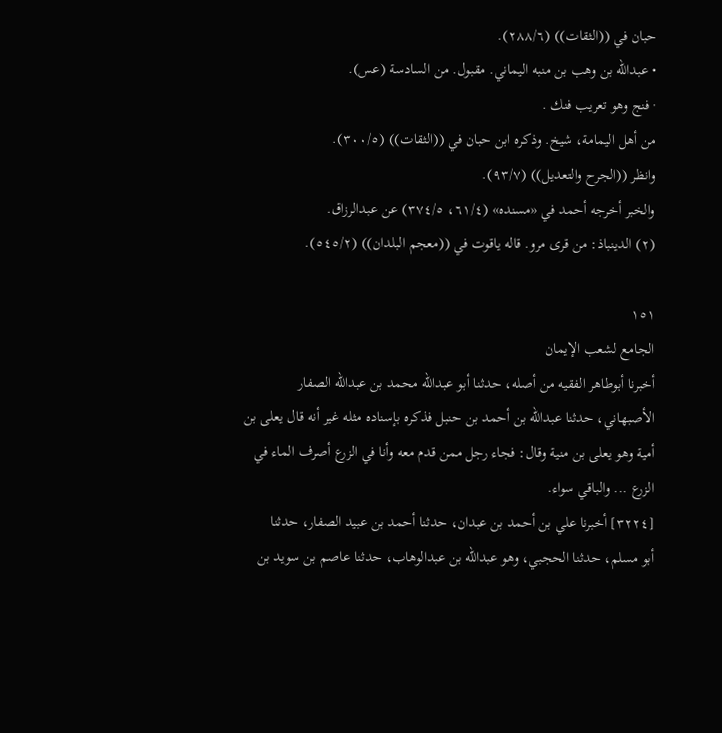حبان في ((الثقات)) (٢٨٨/٦).
• عبدالله بن وهب بن منبه اليماني. مقبول. من السادسة (عس).
· فنج وهو تعريب فنك .
من أهل اليمامة، شيخ. وذكره ابن حبان في ((الثقات)) (٣٠٠/٥).
وانظر ((الجرح والتعديل)) (٩٣/٧).
والخبر أخرجه أحمد في «مسنده» (٦١/٤، ٣٧٤/٥) عن عبدالرزاق.
(٢) الدينباذ: من قرى مرو. قاله ياقوت في ((معجم البلدان)) (٥٤٥/٢).

١٥١
الجامع لشعب الإيمان
أخبرنا أبوطاهر الفقيه من أصله، حدثنا أبو عبدالله محمد بن عبدالله الصفار
الأصبهاني، حدثنا عبدالله بن أحمد بن حنبل فذكره بإسناده مثله غير أنه قال يعلى بن
أمية وهو يعلى بن منية وقال: فجاء رجل ممن قدم معه وأنا في الزرع أصرف الماء في
الزرع ... والباقي سواء.
[٣٢٢٤] أخبرنا علي بن أحمد بن عبدان، حدثنا أحمد بن عبيد الصفار، حدثنا
أبو مسلم، حدثنا الحجبي، وهو عبدالله بن عبدالوهاب، حدثنا عاصم بن سويد بن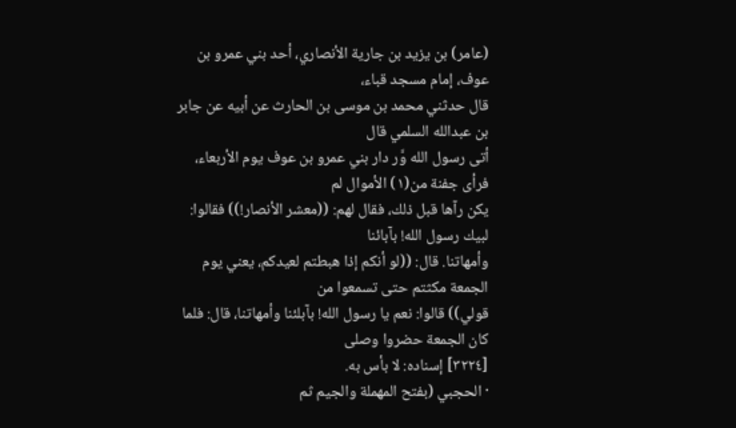(عامر) بن يزيد بن جارية الأنصاري، أحد بني عمرو بن عوف، إمام مسجد قباء،
قال حدثني محمد بن موسى بن الحارث عن أبيه عن جابر بن عبدالله السلمي قال
أتى رسول الله وَّر دار بني عمرو بن عوف يوم الأربعاء، فرأى جفنة من(١) الأموال لم
يكن رآها قبل ذلك، فقال لهم: ((معشر الأنصار!)) فقالوا: لبيك رسول الله! بآبائنا
وأمهاتنا. قال: ((لو أنكم إذا هبطتم لعيدكم، يعني يوم الجمعة مكثتم حتى تسمعوا من
قولي)) قالوا: نعم يا رسول الله! بآبلئنا وأمهاتنا، قال: فلما كان الجمعة حضروا وصلى
[٣٢٢٤] إسناده: لا بأس به.
· الحجبي (بفتح المهملة والجيم ثم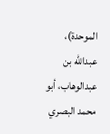الموحدة)، عبدالله بن عبدالوهاب، أبو محمد البصري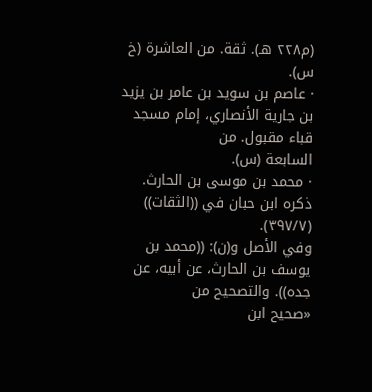(م٢٢٨ هـ). ثقة. من العاشرة (خ س).
· عاصم بن سويد بن عامر بن يزيد بن جارية الأنصاري، إمام مسجد قباء مقبول. من
السابعة (س).
· محمد بن موسى بن الحارث.
ذكره ابن حبان في ((الثقات)) (٣٩٧/٧).
وفي الأصل و(ن): ((محمد بن يوسف بن الحارث، عن أبيه، عن جده)). والتصحيح من
«صحیح ابن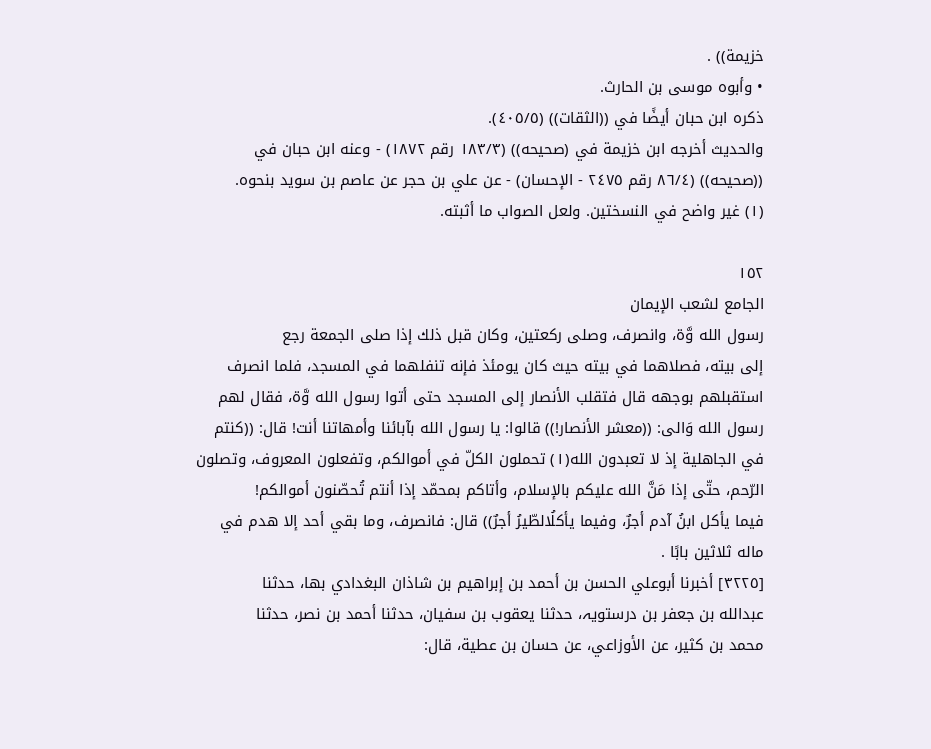خزيمة)) .
• وأبوه موسى بن الحارث.
ذكره ابن حبان أيضًا في ((الثقات)) (٤٠٥/٥).
والحديث أخرجه ابن خزيمة في (صحيحه)) (١٨٣/٣ رقم ١٨٧٢) - وعنه ابن حبان في
((صحيحه)) (٨٦/٤ رقم ٢٤٧٥ - الإحسان) - عن علي بن حجر عن عاصم بن سويد بنحوه.
(١) غير واضح في النسختين. ولعل الصواب ما أثبته.

١٥٢
الجامع لشعب الإيمان
رسول الله وَّة، وانصرف، وصلى ركعتين، وكان قبل ذلك إذا صلى الجمعة رجع
إلى بيته، فصلاهما في بيته حيث كان يومئذ فإنه تنفلهما في المسجد، فلما انصرف
استقبلهم بوجهه قال فتقلب الأنصار إلى المسجد حتى أتوا رسول الله وَّة، فقال لهم
رسول الله وَالى: ((معشر الأنصار!)) قالوا: يا رسول الله بآبائنا وأمهاتنا أنت! قال: ((كنتم
في الجاهلية إذ لا تعبدون الله(١) تحملون الكلّ في أموالكم، وتفعلون المعروف، وتصلون
الرّحم، حتّى إذا مَنَّ الله عليكم بالإسلام، وأتاكم بمحمّد إذا أنتم تُحصّنون أموالكم!
فيما يأكل ابنُ آدم أجرٌ، وفيما يأكلُالطّيرُ أجرٌ)) قال: فانصرف، وما بقي أحد إلا هدم في
ماله ثلاثین بابًا .
[٣٢٢٥] أخبرنا أبوعلي الحسن بن أحمد بن إبراهيم بن شاذان البغدادي بها، حدثنا
عبدالله بن جعفر بن درستویہ، حدثنا يعقوب بن سفيان، حدثنا أحمد بن نصر، حدثنا
محمد بن كثير، عن الأوزاعي، عن حسان بن عطية، قال: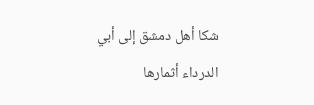شكا أهل دمشق إلى أبي
الدرداء أثمارها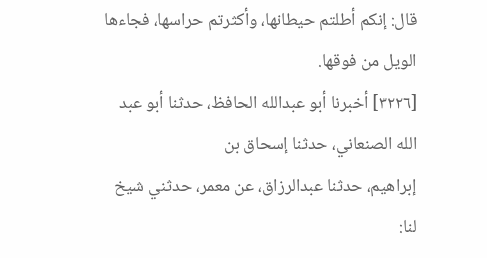قال: إنكم أطلتم حيطانها، وأكثرتم حراسها، فجاءها الويل من فوقها.
[٣٢٢٦] أخبرنا أبو عبدالله الحافظ، حدثنا أبو عبد الله الصنعاني، حدثنا إسحاق بن
إبراهيم، حدثنا عبدالرزاق، عن معمر، حدثني شيخ لنا: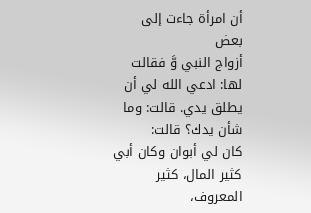أن امرأة جاءت إلى بعض
أزواج النبي وَّ فقالت لها: ادعي الله لي أن يطلق يدي. قالت: وما شأن يدك؟ قالت:
كان لي أبوان وكان أبي كثير المال، كثير المعروف،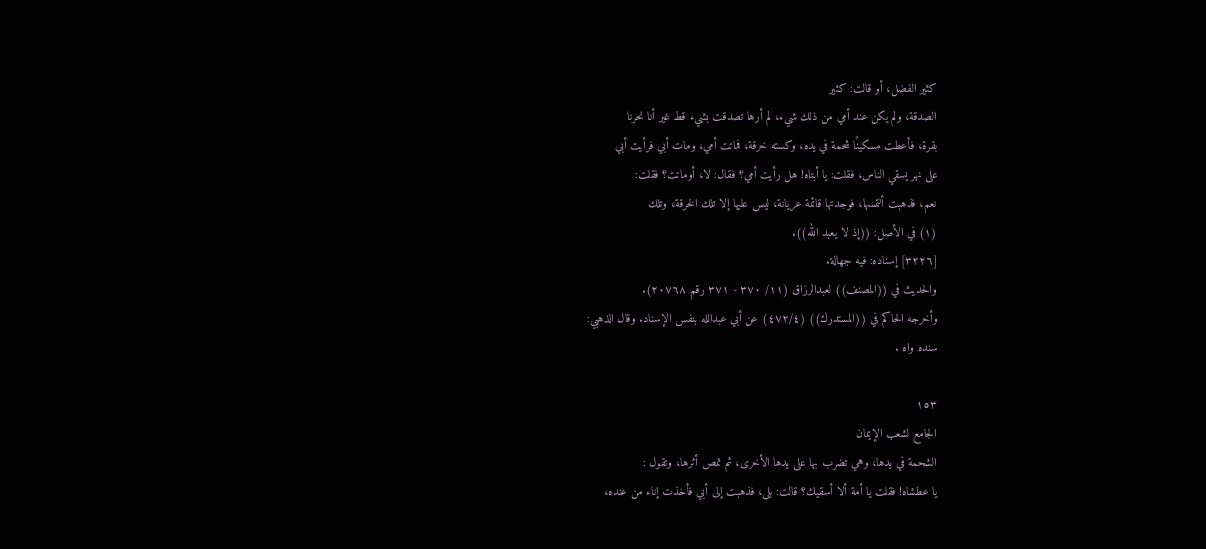كثير الفضل، أو قالت: كثير
الصدقة، ولم يكن عند أمي من ذلك شيء، لم أرها تصدقت بشيء قط غير أنا نحرنا
بقرة، فأعطت مسكينًا شحمة في يده، وكسته خرقة، فماتت أمي، ومات أبي فرأيت أبي
على نهر يسقي الناس، فقلت: يا أبتاه! هل رأيت أمي؟ فقال: لا، أوماتت؟ فقلت:
نعم، فذهبت ألتمسها، فوجدتها قائمة عريانة، ليس عليها إلا تلك الخرقة، وتلك
(١) في الأصل: ((إذ لا يعبد الله)).
[٣٢٢٦] إسناده: فيه جهالة.
والحديث في ((المصنف)) لعبدالرزاق (١١/ ٣٧٠ - ٣٧١ رقم ٢٠٧٦٨).
وأخرجه الحاكم في ((المستدرك)) (٤٧٢/٤) عن أبي عبدالله بنفس الإسناد. وقال الذهبي:
سنده واه .

١٥٣
الجامع لشعب الإيمان
الشحمة في يدها، وهي تضرب بها على يدها الأخرى، ثم تمص أثرها، وتقول :
يا عطشاه! فقلت يا أمة ألا أسقيك؟ قالت: بلى، فذهبت إلى أبي فأخذت إناء من عنده،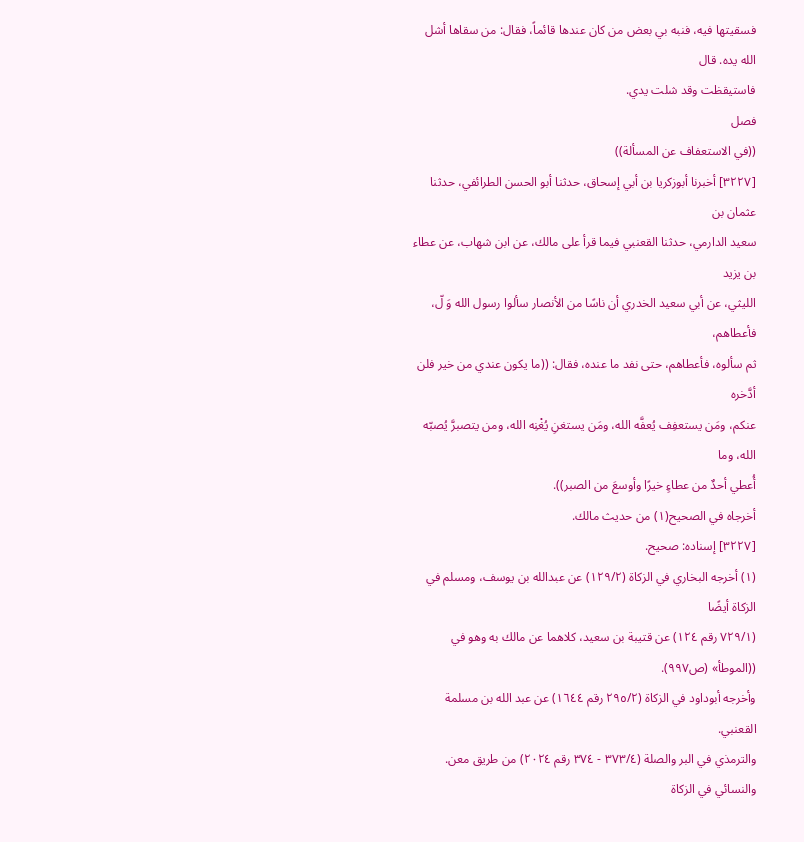فسقيتها فيه، فنبه بي بعض من كان عندها قائماً، فقال: من سقاها أشل الله يده. قال
فاستيقظت وقد شلت يدي.
فصل
((في الاستعفاف عن المسألة))
[٣٢٢٧] أخبرنا أبوزكريا بن أبي إسحاق، حدثنا أبو الحسن الطرائفي، حدثنا عثمان بن
سعيد الدارمي، حدثنا القعنبي فيما قرأ على مالك، عن ابن شهاب، عن عطاء بن يزيد
الليثي، عن أبي سعيد الخدري أن ناسًا من الأنصار سألوا رسول الله وَ لّ، فأعطاهم،
ثم سألوه، فأعطاهم، حتى نفد ما عنده، فقال: ((ما يكون عندي من خير فلن أدَّخره
عنكم، ومَن يستعفِف يُعفَّه الله، ومَن يستغنِ يُغْنِه الله، ومن يتصبرَّ يُصبّه الله، وما
أُعطي أحدٌ من عطاءٍ خيرًا وأوسعَ من الصبر)).
أخرجاه في الصحيح(١) من حديث مالك.
[٣٢٢٧] إسناده: صحيح.
(١) أخرجه البخاري في الزكاة (١٢٩/٢) عن عبدالله بن يوسف، ومسلم في الزكاة أيضًا
(٧٢٩/١ رقم ١٢٤) عن قتيبة بن سعيد، كلاهما عن مالك به وهو في ((الموطأ» (ص٩٩٧).
وأخرجه أبوداود في الزكاة (٢٩٥/٢ رقم ١٦٤٤) عن عبد الله بن مسلمة القعنبي.
والترمذي في البر والصلة (٣٧٣/٤ - ٣٧٤ رقم ٢٠٢٤) من طريق معن. والنسائي في الزكاة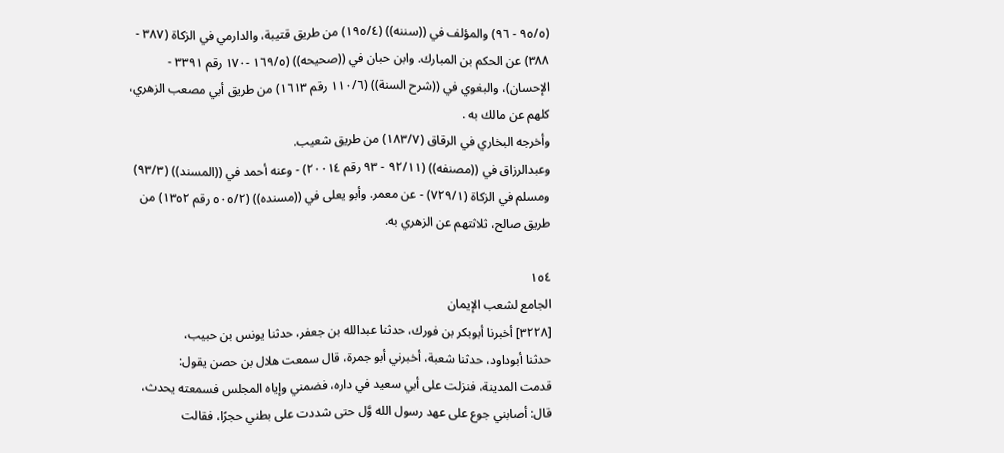(٩٥/٥ - ٩٦) والمؤلف في ((سننه)) (١٩٥/٤) من طريق قتيبة، والدارمي في الزكاة (٣٨٧ -
٣٨٨) عن الحكم بن المبارك. وابن حبان في ((صحيحه)) (١٦٩/٥ -١٧٠ رقم ٣٣٩١ -
الإحسان)، والبغوي في ((شرح السنة)) (١١٠/٦ رقم ١٦١٣) من طريق أبي مصعب الزهري،
کلهم عن مالك به .
وأخرجه البخاري في الرقاق (١٨٣/٧) من طريق شعيب.
وعبدالرزاق في ((مصنفه)) (٩٢/١١ - ٩٣ رقم ٢٠٠١٤) - وعنه أحمد في ((المسند)) (٩٣/٣)
ومسلم في الزكاة (٧٢٩/١) - عن معمر. وأبو يعلى في ((مسنده)) (٥٠٥/٢ رقم ١٣٥٢) من
طريق صالح، ثلاثتهم عن الزهري به.

١٥٤
الجامع لشعب الإيمان
[٣٢٢٨] أخبرنا أبوبكر بن فورك، حدثنا عبدالله بن جعفر، حدثنا يونس بن حبيب،
حدثنا أبوداود، حدثنا شعبة، أخبرني أبو جمرة، قال سمعت هلال بن حصن يقول:
قدمت المدينة، فنزلت على أبي سعيد في داره، فضمني وإياه المجلس فسمعته يحدث،
قال: أصابني جوع على عهد رسول الله وَّل حتى شددت على بطني حجرًا، فقالت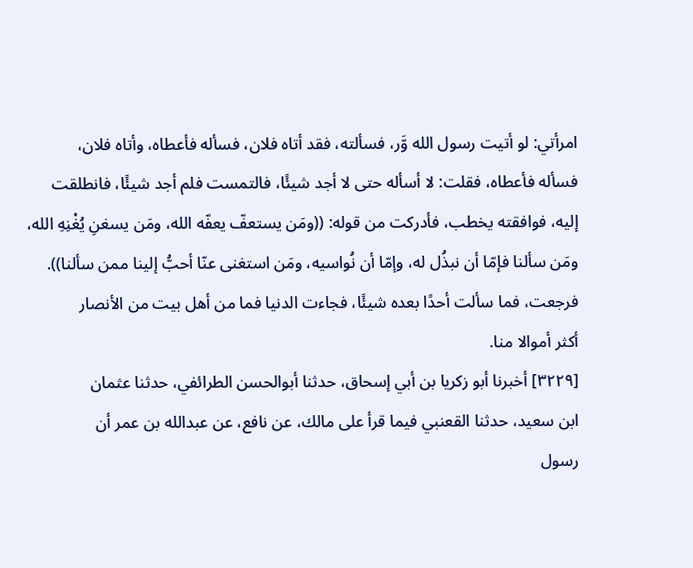امرأتي: لو أتيت رسول الله وَّر، فسألته، فقد أتاه فلان، فسأله فأعطاه، وأتاه فلان،
فسأله فأعطاه، فقلت: لا أسأله حتى لا أجد شيئًا، فالتمست فلم أجد شيئًا، فانطلقت
إليه، فوافقته يخطب، فأدركت من قوله: ((ومَن يستعفّ يعفّه الله، ومَن يسغنِ يُغْنِهِ الله،
ومَن سألنا فإمّا أن نبذُل له، وإمّا أن نُواسيه، ومَن استغنى عنّا أحبُّ إلينا ممن سألنا)).
فرجعت، فما سألت أحدًا بعده شيئًا، فجاءت الدنيا فما من أهل بيت من الأنصار
أكثر أموالا منا.
[٣٢٢٩] أخبرنا أبو زكريا بن أبي إسحاق، حدثنا أبوالحسن الطرائفي، حدثنا عثمان
ابن سعيد، حدثنا القعنبي فيما قرأ على مالك، عن نافع، عن عبدالله بن عمر أن
رسول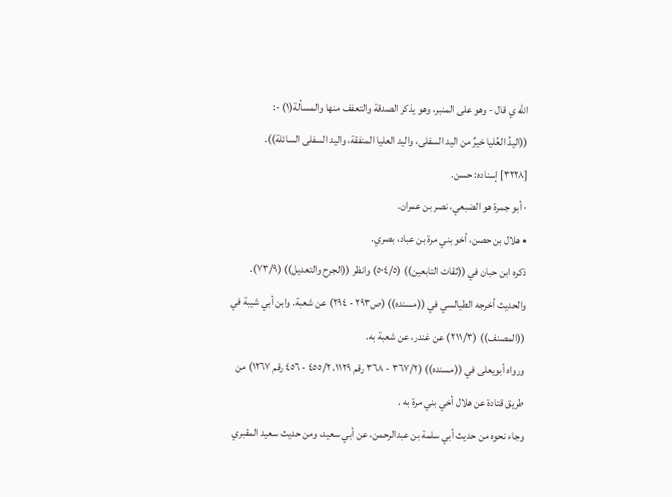الله ي قال - وهو على المنبر، وهو يذكر الصدقة والتعفف منها والمسألة(١) -:
((اليدُ العُليا خيرٌ من اليد السفلى، واليد العليا المنفقة، واليد السفلى السائلة)).
[٣٢٢٨] إسناده: حسن.
· أبو جمرة هو الضبعي، نصر بن عمران.
• هلال بن حصن، أخو بني مرة بن عباد، بصري.
ذكره ابن حبان في ((ثقات التابعين)) (٥٠٤/٥) وانظر ((الجرح والتعديل)) (٧٣/٩).
والحديث أخرجه الطيالسي في ((مسنده)) (ص٢٩٣ - ٢٩٤) عن شعبة. وابن أبي شيبة في
((المصنف)) (٢١١/٣) عن غندر، عن شعبة به.
ورواه أبويعلى في ((مسنده)) (٣٦٧/٢ - ٣٦٨ رقم ١١٢٩، ٤٥٥/٢ - ٤٥٦ رقم ١٢٦٧) من
طريق قتادة عن هلال أخي بني مرة به .
وجاء نحوه من حديث أبي سلمة بن عبدالرحمن، عن أبي سعيد، ومن حديث سعيد المقبري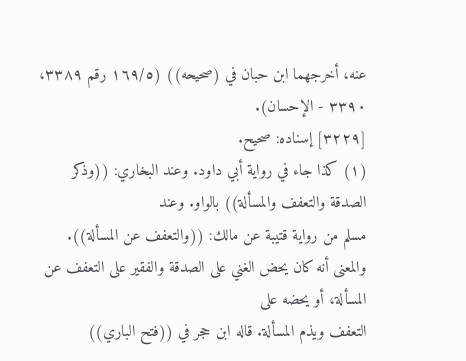عنه، أخرجهما ابن حبان في (صحيحه)) (١٦٩/٥ رقم ٣٣٨٩، ٣٣٩٠ - الإحسان).
[٣٢٢٩] إسناده: صحيح.
(١) كذا جاء في رواية أبي داود. وعند البخاري: ((وذكر الصدقة والتعفف والمسألة)) بالواو. وعند
مسلم من رواية قتيبة عن مالك: ((والتعفف عن المسألة)).
والمعنى أنه كان يحض الغني على الصدقة والفقير على التعفف عن المسألة، أو يحضه على
التعفف ويذم المسألة. قاله ابن حجر في ((فتح الباري))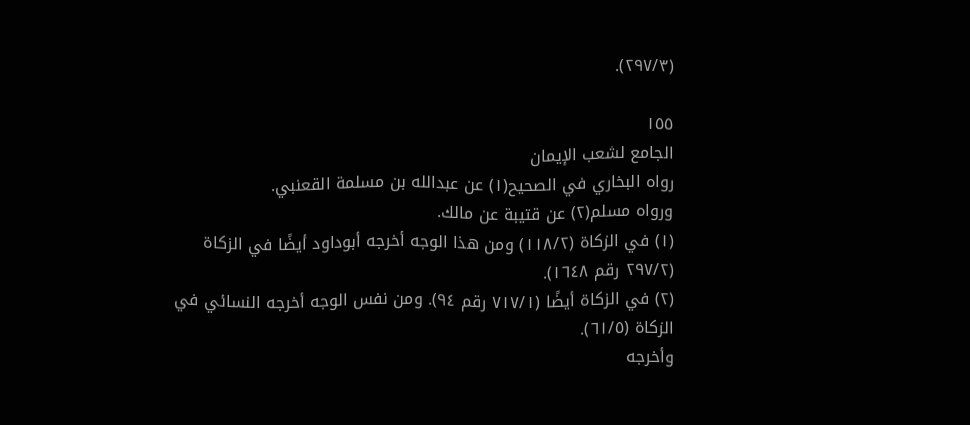(٢٩٧/٣).

١٥٥
الجامع لشعب الإيمان
رواه البخاري في الصحيح(١) عن عبدالله بن مسلمة القعنبي.
ورواه مسلم(٢) عن قتيبة عن مالك.
(١) في الزكاة (١١٨/٢) ومن هذا الوجه أخرجه أبوداود أيضًا في الزكاة (٢٩٧/٢ رقم ١٦٤٨).
(٢) في الزكاة أيضًا (٧١٧/١ رقم ٩٤). ومن نفس الوجه أخرجه النسائي في الزكاة (٦١/٥).
وأخرجه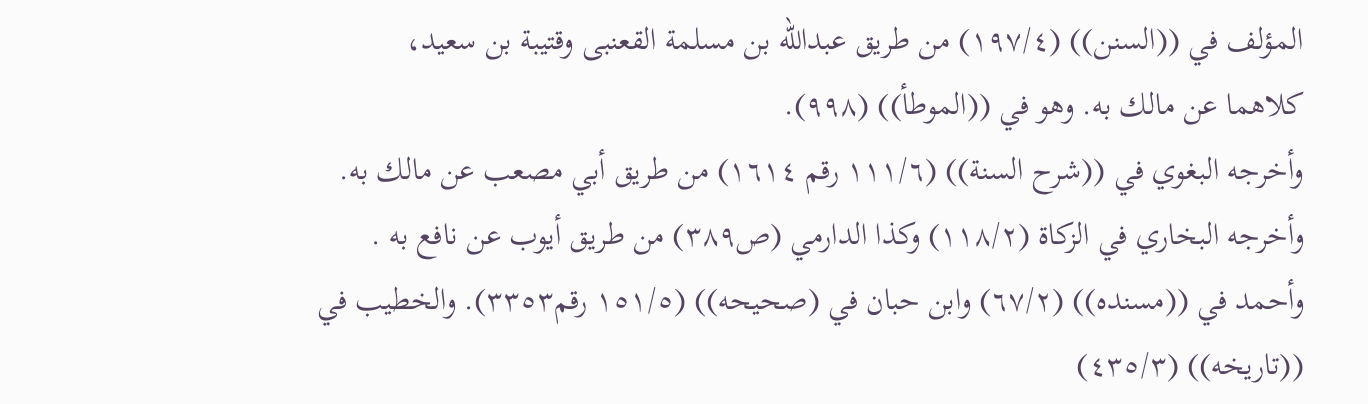المؤلف في ((السنن)) (١٩٧/٤) من طريق عبدالله بن مسلمة القعنبى وقتيبة بن سعيد،
كلاهما عن مالك به. وهو في ((الموطأ)) (٩٩٨).
وأخرجه البغوي في ((شرح السنة)) (١١١/٦ رقم ١٦١٤) من طريق أبي مصعب عن مالك به.
وأخرجه البخاري في الزكاة (١١٨/٢) وكذا الدارمي (ص٣٨٩) من طريق أيوب عن نافع به .
وأحمد في ((مسنده)) (٦٧/٢) وابن حبان في (صحيحه)) (١٥١/٥ رقم٣٣٥٣). والخطيب في
((تاريخه)) (٤٣٥/٣)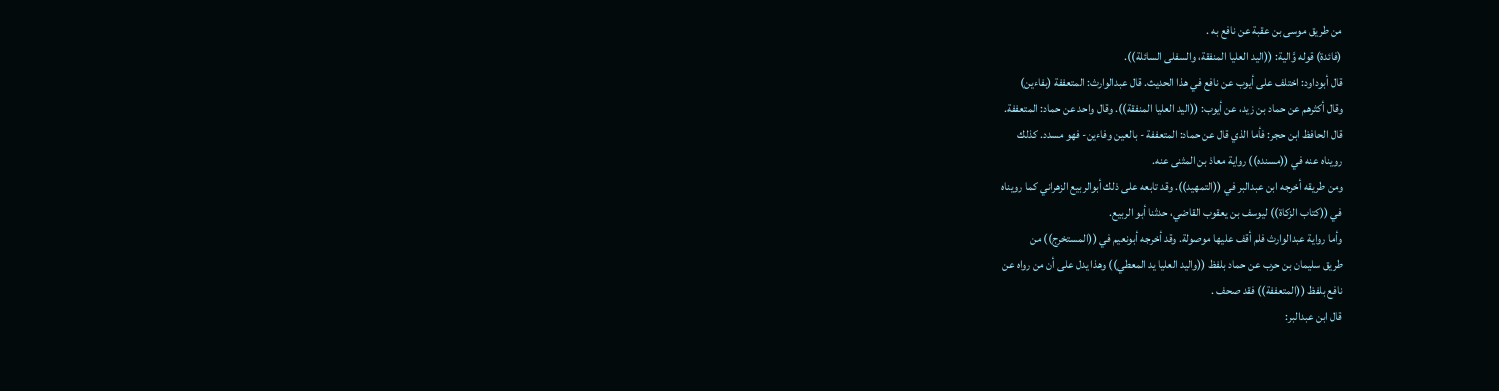من طريق موسى بن عقبة عن نافع به .
(فائدة) قوله وَّالية: ((اليد العليا المنفقة، والسفلى السائلة)).
قال أبوداود: اختلف على أيوب عن نافع في هذا الحديث. قال عبدالوارث: المتعففة (بفاءين)
وقال أكثرهم عن حماد بن زيد، عن أيوب: ((اليد العليا المنفقة)). وقال واحد عن حماد: المتعففة.
قال الحافظ ابن حجر: فأما الذي قال عن حماد: المتعففة - بالعين وفاءين- فهو مسدد. كذلك
رويناه عنه في ((مسنده)) رواية معاذ بن المثنى عنه.
ومن طريقه أخرجه ابن عبدالبر في ((التمهيد)). وقد تابعه على ذلك أبوالربيع الزهراني كما رويناه
في ((كتاب الزكاة)) ليوسف بن يعقوب القاضي، حدثنا أبو الربيع.
وأما رواية عبدالوارث فلم أقف عليها موصولة. وقد أخرجه أبونعيم في ((المستخرج)) من
طريق سليمان بن حرب عن حماد بلفظ ((واليد العليا يد المعطي)) وهذا يدل على أن من رواه عن
نافع بلفظ ((المتعففة)) فقد صحف .
قال ابن عبدالبر: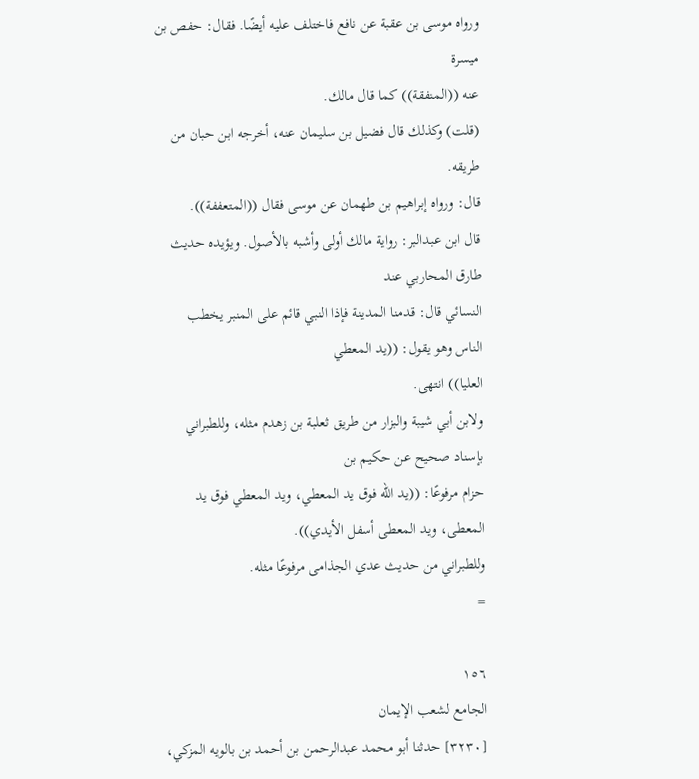ورواه موسى بن عقبة عن نافع فاختلف عليه أيضًا. فقال: حفص بن ميسرة
عنه ((المنفقة)) كما قال مالك.
(قلت) وكذلك قال فضيل بن سليمان عنه، أخرجه ابن حبان من طريقه.
قال: ورواه إبراهيم بن طهمان عن موسى فقال ((المتعففة)).
قال ابن عبدالبر: رواية مالك أولى وأشبه بالأصول. ويؤيده حديث طارق المحاربي عند
النسائي قال: قدمنا المدينة فإذا النبي قائم على المنبر يخطب الناس وهو يقول: ((يد المعطي
العليا)) انتهى.
ولابن أبي شيبة والبزار من طريق ثعلبة بن زهدم مثله، وللطبراني بإسناد صحيح عن حكيم بن
حزام مرفوعًا: ((يد الله فوق يد المعطي، ويد المعطي فوق يد المعطى، ويد المعطى أسفل الأيدي)).
وللطبراني من حديث عدي الجذامى مرفوعًا مثله.
=

١٥٦
الجامع لشعب الإيمان
[٣٢٣٠] حدثنا أبو محمد عبدالرحمن بن أحمد بن بالويه المزكي،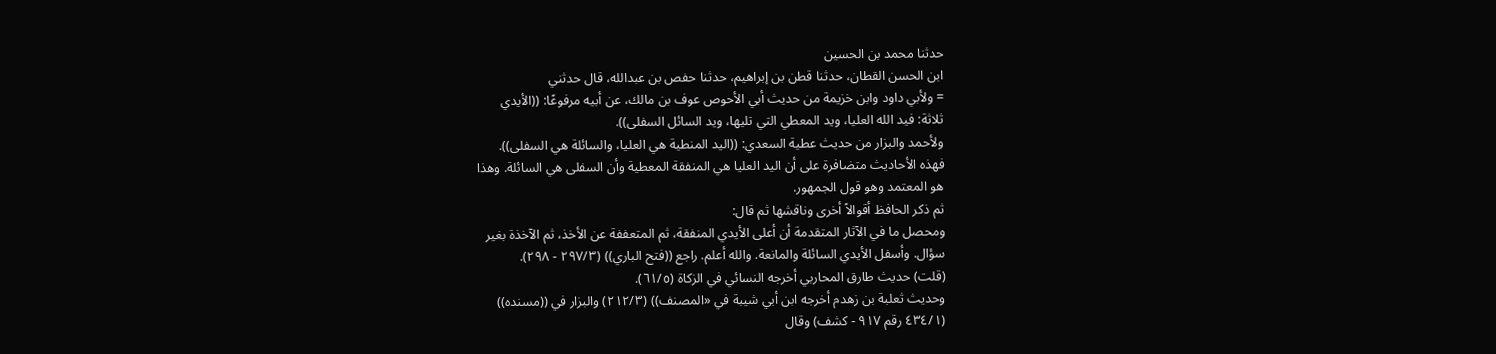حدثنا محمد بن الحسين
ابن الحسن القطان، حدثنا قطن بن إبراهيم، حدثنا حفص بن عبدالله، قال حدثني
= ولأبي داود وابن خزيمة من حديث أبي الأحوص عوف بن مالك، عن أبيه مرفوعًا: ((الأيدي
ثلاثة: فيد الله العليا، ويد المعطي التي تليها، ويد السائل السفلى)).
ولأحمد والبزار من حديث عطية السعدي: ((اليد المنطية هي العليا، والسائلة هي السفلى)).
فهذه الأحاديث متضافرة على أن اليد العليا هي المنفقة المعطية وأن السفلى هي السائلة. وهذا
هو المعتمد وهو قول الجمهور.
ثم ذكر الحافظ أقوالاً أخری وناقشها ثم قال:
ومحصل ما في الآثار المتقدمة أن أعلى الأيدي المنفقة، ثم المتعففة عن الأخذ، ثم الآخذة بغير
سؤال. وأسفل الأيدي السائلة والمانعة. والله أعلم. راجع ((فتح الباري)) (٢٩٧/٣ - ٢٩٨).
(قلت) حديث طارق المحاربي أخرجه النسائي في الزكاة (٦١/٥).
وحديث ثعلبة بن زهدم أخرجه ابن أبي شيبة في «المصنف)) (٢١٢/٣) والبزار في ((مسنده))
(٤٣٤/١ رقم ٩١٧ - كشف) وقال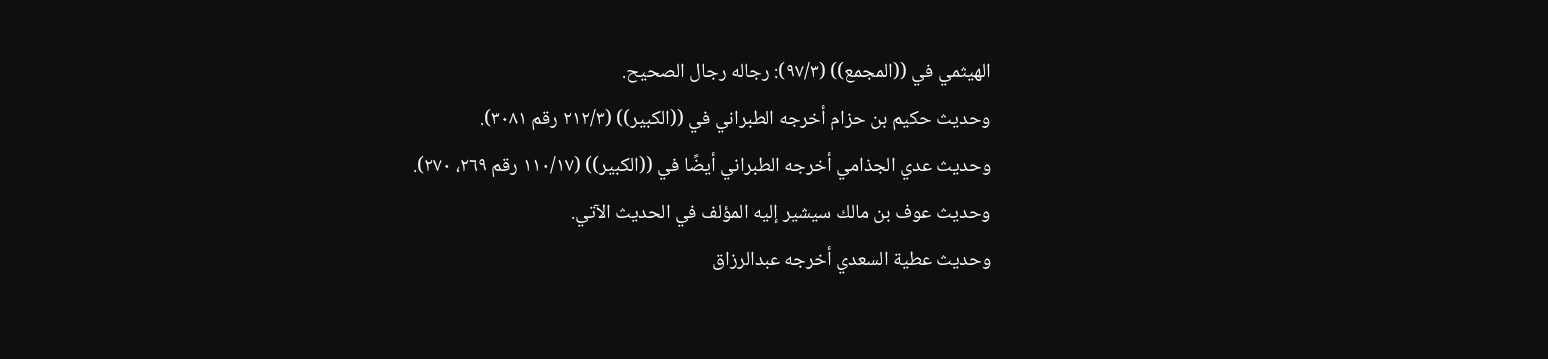الهيثمي في ((المجمع)) (٩٧/٣): رجاله رجال الصحيح.
وحديث حكيم بن حزام أخرجه الطبراني في ((الكبير)) (٢١٢/٣ رقم ٣٠٨١).
وحديث عدي الجذامي أخرجه الطبراني أيضًا في ((الكبير)) (١١٠/١٧ رقم ٢٦٩، ٢٧٠).
وحديث عوف بن مالك سيشير إليه المؤلف في الحديث الآتي.
وحديث عطية السعدي أخرجه عبدالرزاق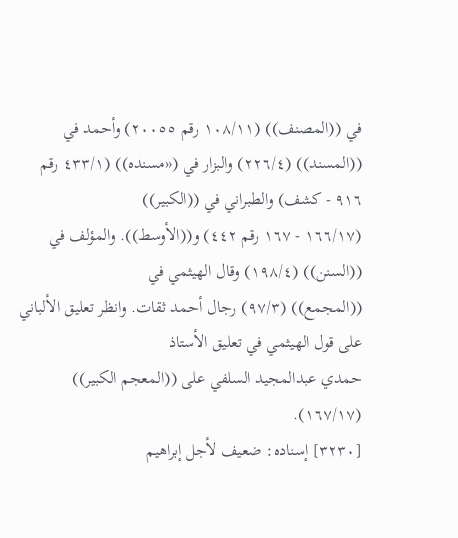في ((المصنف)) (١٠٨/١١ رقم ٢٠٠٥٥) وأحمد في
((المسند)) (٢٢٦/٤) والبزار في («مسنده)) (٤٣٣/١ رقم ٩١٦ - كشف) والطبراني في ((الكبير))
(١٦٦/١٧ - ١٦٧ رقم ٤٤٢) و((الأوسط)). والمؤلف في ((السنن)) (١٩٨/٤) وقال الهيثمي في
((المجمع)) (٩٧/٣) رجال أحمد ثقات. وانظر تعليق الألباني على قول الهيثمي في تعليق الأستاذ
حمدي عبدالمجيد السلفي على ((المعجم الكبير)) (١٦٧/١٧).
[٣٢٣٠] إسناده: ضعيف لأجل إبراهيم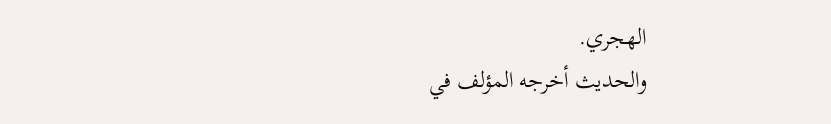الهجري.
والحديث أخرجه المؤلف في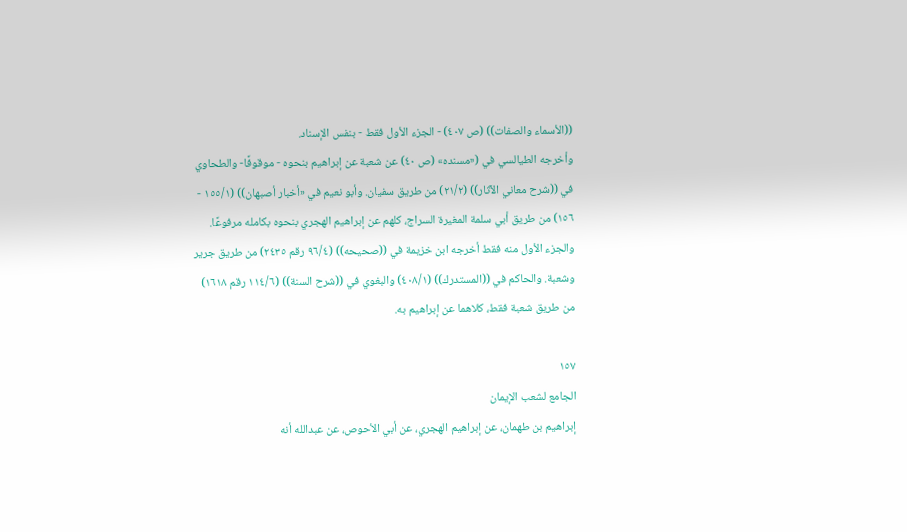((الأسماء والصفات)) (ص ٤٠٧) - الجزء الأول فقط - بنفس الإسناد.
وأخرجه الطيالسي في («مسنده» (ص ٤٠) عن شعبة عن إبراهيم بنحوه - موقوفًا- والطحاوي
في ((شرح معاني الآثار)) (٢١/٢) من طريق سفيان. وأبو نعيم في «أخبار أصبهان)) (١٥٥/١ -
١٥٦) من طريق أبي سلمة المغيرة السراج، كلهم عن إبراهيم الهجري بنحوه بكامله مرفوعًا.
والجزء الأول منه فقط أخرجه ابن خزيمة في ((صحيحه)) (٩٦/٤ رقم ٢٤٣٥) من طريق جرير
وشعبة. والحاكم في ((المستدرك)) (٤٠٨/١) والبغوي في ((شرح السنة)) (١١٤/٦ رقم ١٦١٨)
من طريق شعبة فقط، كلاهما عن إبراهيم به.

١٥٧
الجامع لشعب الإيمان
إبراهيم بن طهمان، عن إبراهيم الهجري، عن أبي الأحوص، عن عبدالله أنه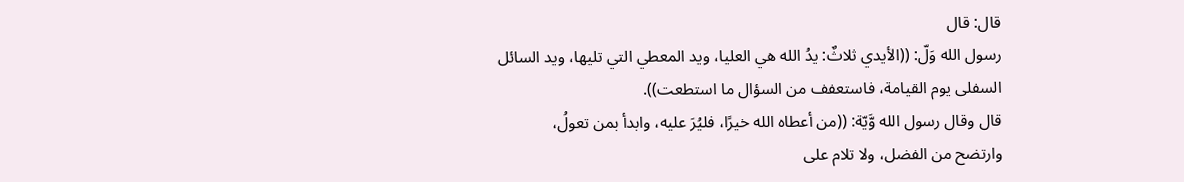قال: قال
رسول الله وَلّ: ((الأيدي ثلاثٌ: يدُ الله هي العليا، ويد المعطي التي تليها، ويد السائل
السفلى يوم القيامة، فاستعفف من السؤال ما استطعت)).
قال وقال رسول الله وَّيّة: ((من أعطاه الله خيرًا، فليُرَ عليه، وابدأ بمن تعولُ،
وارتضح من الفضل، ولا تلام على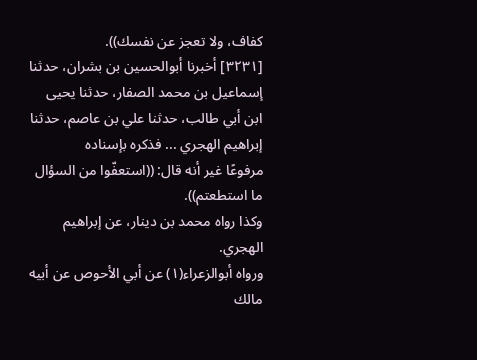كفاف، ولا تعجز عن نفسك)).
[٣٢٣١] أخبرنا أبوالحسين بن بشران، حدثنا إسماعيل بن محمد الصفار، حدثنا يحيى
ابن أبي طالب، حدثنا علي بن عاصم، حدثنا إبراهيم الهجري ... فذكره بإسناده
مرفوعًا غير أنه قال: ((استعفّوا من السؤال ما استطعتم)).
وكذا رواه محمد بن دينار، عن إبراهيم الهجري.
ورواه أبوالزعراء(١) عن أبي الأحوص عن أبيه مالك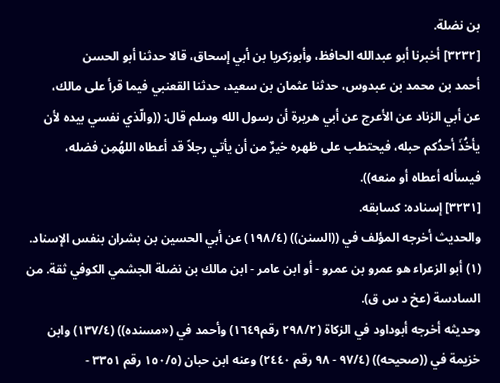بن نضلة.
[٣٢٣٢] أخبرنا أبو عبدالله الحافظ، وأبوزكريا بن أبي إسحاق، قالا حدثنا أبو الحسن
أحمد بن محمد بن عبدوس، حدثنا عثمان بن سعيد، حدثنا القعنبي فيما قرأ على مالك،
عن أبي الزناد عن الأعرج عن أبي هريرة أن رسول الله وسلم قال: ((والّذي نفسي بيده لأن
يأخُذَ أحدُكم حبله، فيحتطب على ظهره خيرٌ من أن يأتي رجلاً قد أعطاه اللهُمِن فضله،
فيسأله أعطاه أو منعه)).
[٣٢٣١] إسناده: كسابقه.
والحديث أخرجه المؤلف في ((السنن)) (١٩٨/٤) عن أبي الحسين بن بشران بنفس الإسناد.
(١) أبو الزعراء هو عمرو بن عمرو - أو ابن عامر - ابن مالك بن نضلة الجشمي الكوفي ثقة. من
السادسة (عخ د س ق).
وحديثه أخرجه أبوداود في الزكاة (٢٩٨/٢ رقم١٦٤٩) وأحمد في («مسنده)) (١٣٧/٤) وابن
خزيمة في ((صحيحه)) (٩٧/٤ - ٩٨ رقم ٢٤٤٠) وعنه ابن حبان (١٥٠/٥ رقم ٣٣٥١ -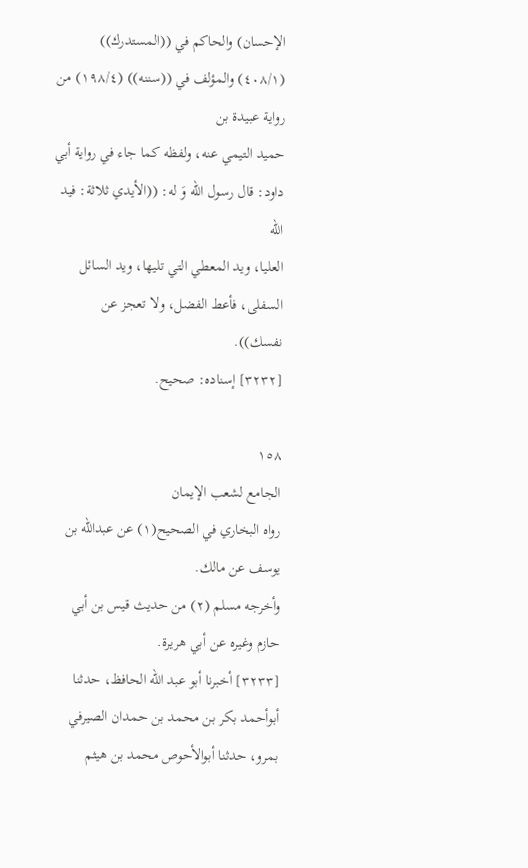الإحسان) والحاكم في ((المستدرك)) (٤٠٨/١) والمؤلف في ((سننه)) (١٩٨/٤) من رواية عبيدة بن
حميد التيمي عنه، ولفظه كما جاء في رواية أبي داود: قال رسول الله وَ له: ((الأيدي ثلاثة: فيد الله
العليا، ويد المعطي التي تليها، ويد السائل السفلى، فأعط الفضل، ولا تعجز عن نفسك)).
[٣٢٣٢] إسناده: صحيح.

١٥٨
الجامع لشعب الإيمان
رواه البخاري في الصحيح(١) عن عبدالله بن يوسف عن مالك.
وأخرجه مسلم (٢) من حديث قيس بن أبي حازم وغيره عن أبي هريرة.
[٣٢٣٣] أخبرنا أبو عبد الله الحافظ، حدثنا أبوأحمد بكر بن محمد بن حمدان الصيرفي
بمرو، حدثنا أبوالأحوص محمد بن هيثم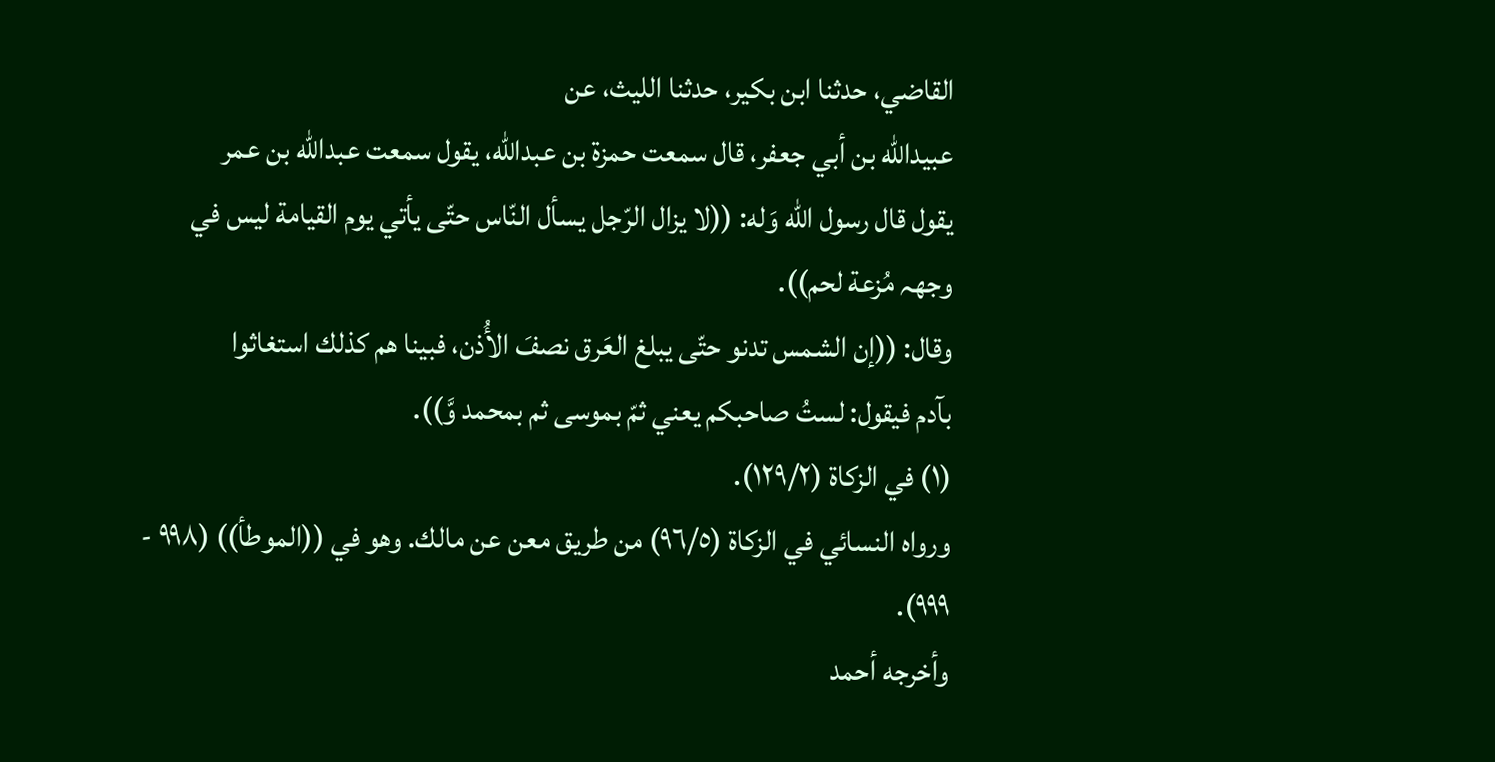القاضي، حدثنا ابن بكير، حدثنا الليث، عن
عبيدالله بن أبي جعفر، قال سمعت حمزة بن عبدالله، يقول سمعت عبدالله بن عمر
يقول قال رسول الله وَله: ((لا يزال الرّجل يسأل النّاس حتّى يأتي يوم القيامة ليس في
وجهہ مُزعة لحم)).
وقال: ((إن الشمس تدنو حتّى يبلغ العَرق نصفَ الأُذن، فبينا هم كذلك استغاثوا
بآدم فيقول: لستُ صاحبكم يعني ثمّ بموسى ثم بمحمد وَّ)).
(١) في الزكاة (١٢٩/٢).
ورواه النسائي في الزكاة (٩٦/٥) من طريق معن عن مالك. وهو في ((الموطأ)) (٩٩٨ - ٩٩٩).
وأخرجه أحمد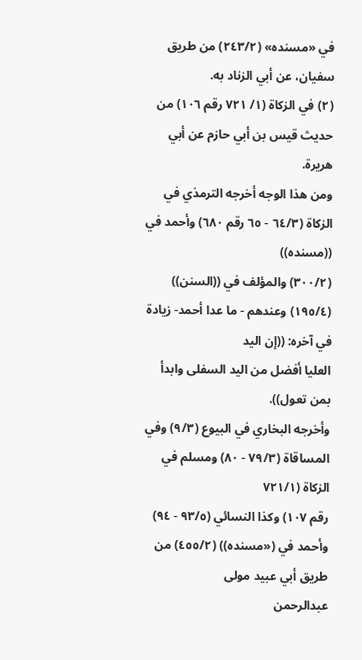في «مسنده» (٢٤٣/٢) من طريق سفيان، عن أبي الزناد به.
(٢) في الزكاة (١/ ٧٢١ رقم ١٠٦) من حديث قيس بن أبي حازم عن أبي هريرة.
ومن هذا الوجه أخرجه الترمذي في الزكاة (٦٤/٣ - ٦٥ رقم ٦٨٠) وأحمد في ((مسنده))
(٣٠٠/٢) والمؤلف في ((السنن)) (١٩٥/٤) وعندهم - ما عدا أحمد- زيادة في آخره: ((إن اليد
العليا أفضل من اليد السفلى وابدأ بمن تعول)).
وأخرجه البخاري في البيوع (٩/٣) وفي المساقاة (٧٩/٣ - ٨٠) ومسلم في الزكاة (٧٢١/١
رقم ١٠٧) وكذا النسائي (٩٣/٥ - ٩٤) وأحمد في («مسنده)) (٤٥٥/٢) من طريق أبي عبيد مولى
عبدالرحمن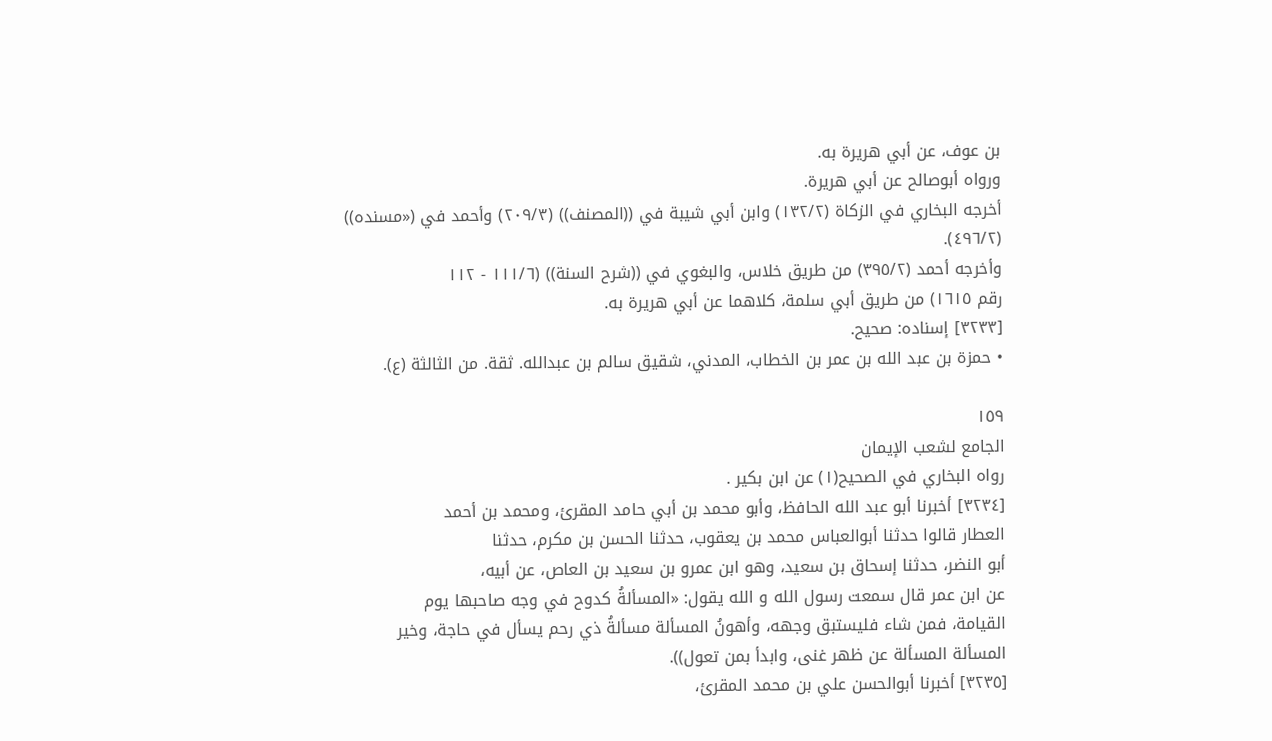بن عوف، عن أبي هريرة به.
ورواه أبوصالح عن أبي هريرة.
أخرجه البخاري في الزكاة (١٣٢/٢) وابن أبي شيبة في ((المصنف)) (٢٠٩/٣) وأحمد في («مسنده))
(٤٩٦/٢).
وأخرجه أحمد (٣٩٥/٢) من طريق خلاس، والبغوي في ((شرح السنة)) (١١١/٦ - ١١٢
رقم ١٦١٥) من طريق أبي سلمة، كلاهما عن أبي هريرة به.
[٣٢٣٣] إسناده: صحيح.
• حمزة بن عبد الله بن عمر بن الخطاب، المدني، شقيق سالم بن عبدالله. ثقة. من الثالثة (ع).

١٥٩
الجامع لشعب الإيمان
رواه البخاري في الصحيح(١) عن ابن بكير .
[٣٢٣٤] أخبرنا أبو عبد الله الحافظ، وأبو محمد بن أبي حامد المقرئ، ومحمد بن أحمد
العطار قالوا حدثنا أبوالعباس محمد بن يعقوب، حدثنا الحسن بن مكرم، حدثنا
أبو النضر، حدثنا إسحاق بن سعيد، وهو ابن عمرو بن سعيد بن العاص، عن أبيه،
عن ابن عمر قال سمعت رسول الله و الله يقول: «المسألةُ كدوح في وجه صاحبها يوم
القيامة، فمن شاء فليستبق وجهه، وأهونُ المسألة مسألةُ ذي رحم يسأل في حاجة، وخير
المسألة المسألة عن ظهر غنى، وابدأ بمن تعول)).
[٣٢٣٥] أخبرنا أبوالحسن علي بن محمد المقرئ،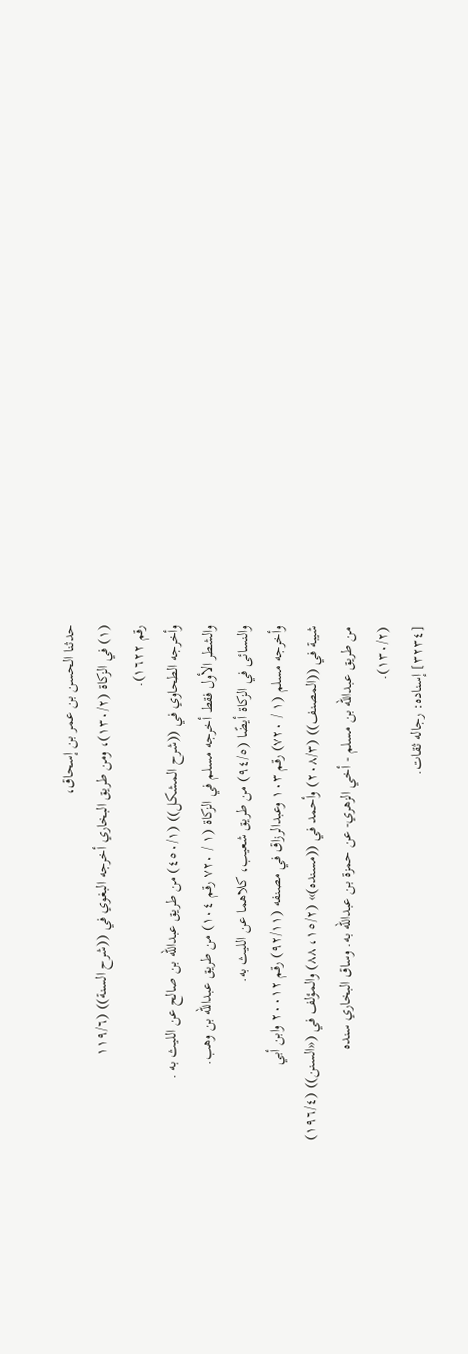حدثنا الحسن بن عمر بن إسحاق،
(١) في الزكاة (١٣٠/٢)، ومن طريق البخاري أخرجه البغوي في ((شرح السنة)) (١١٩/٦
رقم ١٦٢٢).
وأخرجه الطحاوي في ((شرح المشكل)) (٤٥٠/١) من طريق عبدالله بن صالح عن الليث به .
والشطر الأول فقط أخرجه مسلم في الزكاة (١ / ٧٢٠ رقم ١٠٤) من طريق عبدالله بن وهب.
والنسائى في الزكاة أيضًا (٩٤/٥) من طريق شعيب، كلاهما عن الليث به.
وأخرجه مسلم (١ / ٧٢٠) رقم ١٠٣ وعبدالرزاق في مصنفه (٩٢/١١) رقم ٢٠٠١٢ وابن أبي
شيبة في ((المصنف)) (٢٠٨/٣) وأحمد في ((مسنده)» (١٥/٢، ٨٨) والمؤلف في («السنن)) (١٩٦/٤)
من طريق عبدالله بن مسلم - أخي الزهري- عن حمزة بن عبدالله به. وساق البخاري سنده
(١٣٠/٢).
[٣٢٣٤] إسناده: رجاله ثقات.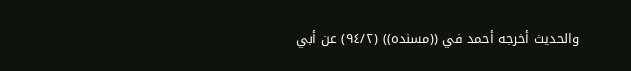والحديث أخرجه أحمد في ((مسنده)) (٩٤/٢) عن أبي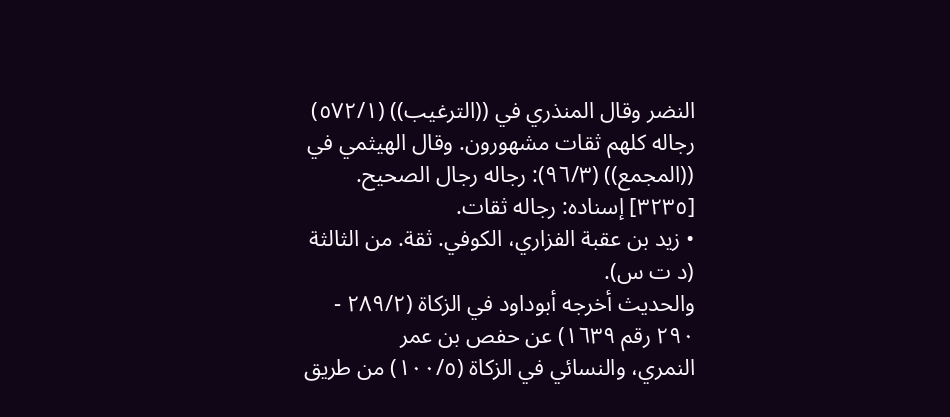النضر وقال المنذري في ((الترغيب)) (٥٧٢/١)
رجاله كلهم ثقات مشهورون. وقال الهيثمي في ((المجمع)) (٩٦/٣): رجاله رجال الصحيح.
[٣٢٣٥] إسناده: رجاله ثقات.
• زيد بن عقبة الفزاري، الكوفي. ثقة. من الثالثة (د ت س).
والحديث أخرجه أبوداود في الزكاة (٢٨٩/٢ - ٢٩٠ رقم ١٦٣٩) عن حفص بن عمر
النمري، والنسائي في الزكاة (١٠٠/٥) من طريق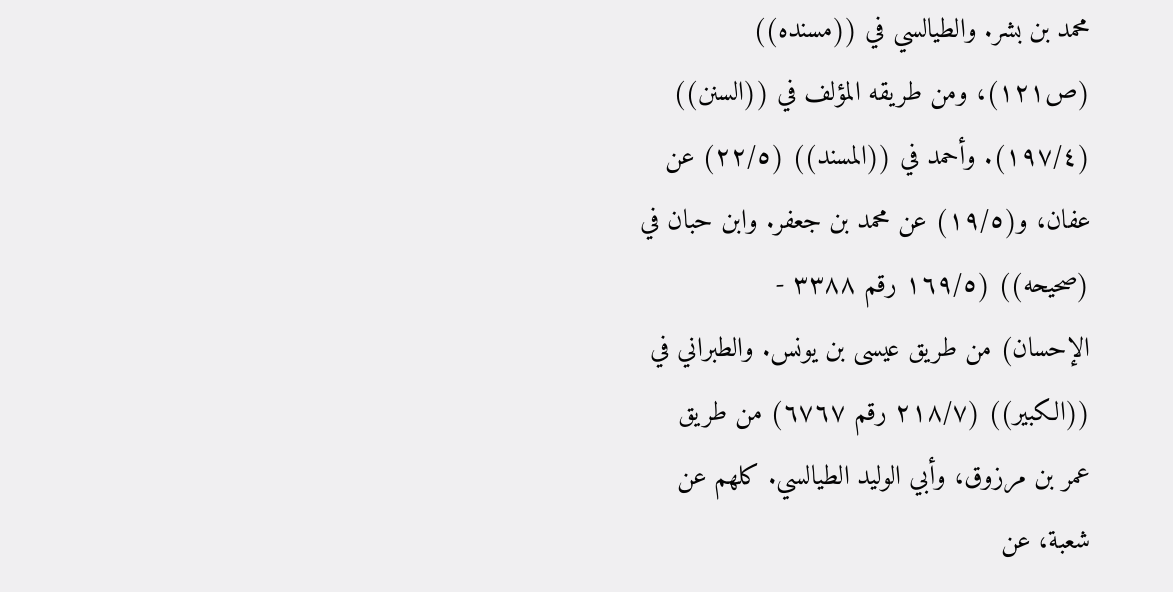محمد بن بشر. والطيالسي في ((مسنده))
(ص١٢١)، ومن طريقه المؤلف في ((السنن)) (١٩٧/٤). وأحمد في ((المسند)) (٢٢/٥) عن
عفان، و(١٩/٥) عن محمد بن جعفر. وابن حبان في (صحيحه)) (١٦٩/٥ رقم ٣٣٨٨ -
الإحسان) من طريق عيسى بن يونس. والطبراني في ((الكبير)) (٢١٨/٧ رقم ٦٧٦٧) من طريق
عمر بن مرزوق، وأبي الوليد الطيالسي. كلهم عن شعبة، عن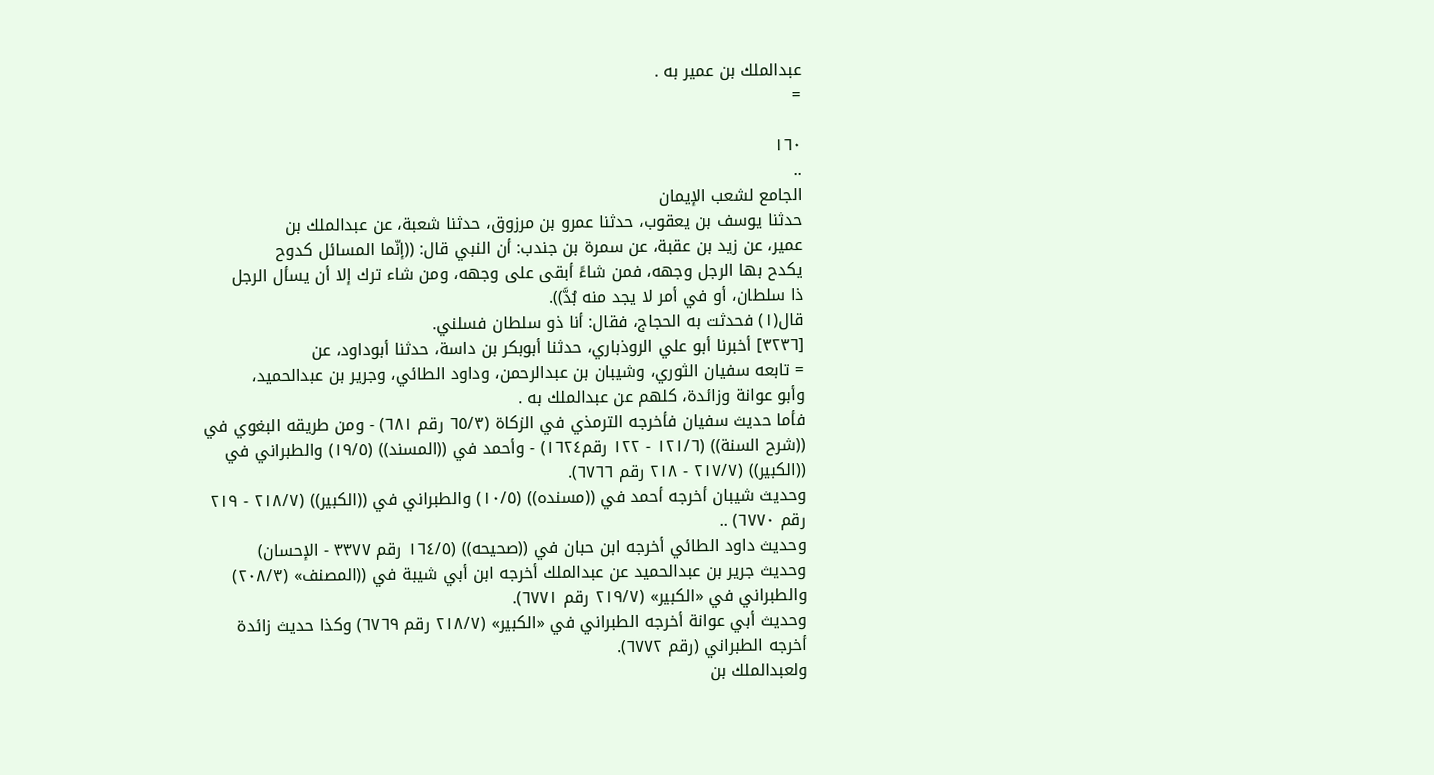عبدالملك بن عمير به .
=

١٦٠
..
الجامع لشعب الإيمان
حدثنا يوسف بن يعقوب، حدثنا عمرو بن مرزوق، حدثنا شعبة، عن عبدالملك بن
عمير، عن زيد بن عقبة، عن سمرة بن جندب: أن النبي قال: ((إنّما المسائل كدوح
يكدح بها الرجل وجهه، فمن شاءً أبقى على وجهه، ومن شاء ترك إلا أن يسأل الرجل
ذا سلطان، أو في أمر لا يجد منه بُدَّ)).
قال(١) فحدثت به الحجاج، فقال: أنا ذو سلطان فسلني.
[٣٢٣٦] أخبرنا أبو علي الروذباري، حدثنا أبوبكر بن داسة، حدثنا أبوداود، عن
= تابعه سفيان الثوري، وشيبان بن عبدالرحمن، وداود الطائي، وجرير بن عبدالحميد،
وأبو عوانة وزائدة، كلهم عن عبدالملك به .
فأما حديث سفيان فأخرجه الترمذي في الزكاة (٦٥/٣ رقم ٦٨١) - ومن طريقه البغوي في
((شرح السنة)) (١٢١/٦ - ١٢٢ رقم١٦٢٤) - وأحمد في ((المسند)) (١٩/٥) والطبراني في
((الكبير)) (٢١٧/٧ - ٢١٨ رقم ٦٧٦٦).
وحديث شيبان أخرجه أحمد في ((مسنده)) (١٠/٥) والطبراني في ((الكبير)) (٢١٨/٧ - ٢١٩
رقم ٦٧٧٠) ..
وحديث داود الطائي أخرجه ابن حبان في ((صحيحه)) (١٦٤/٥ رقم ٣٣٧٧ - الإحسان)
وحديث جرير بن عبدالحميد عن عبدالملك أخرجه ابن أبي شيبة في ((المصنف» (٢٠٨/٣)
والطبراني في «الكبير» (٢١٩/٧ رقم ٦٧٧١).
وحديث أبي عوانة أخرجه الطبراني في «الكبير» (٢١٨/٧ رقم ٦٧٦٩) وكذا حديث زائدة
أخرجه الطبراني (رقم ٦٧٧٢).
ولعبدالملك بن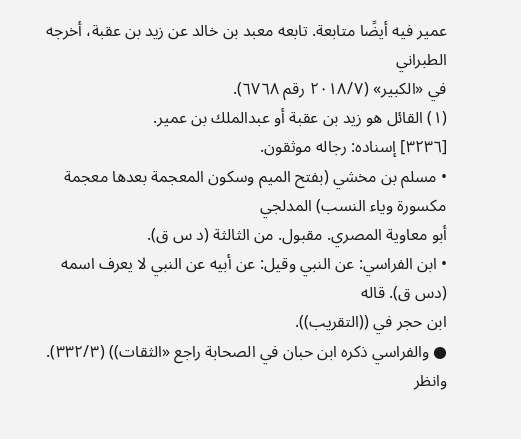عمير فيه أيضًا متابعة. تابعه معبد بن خالد عن زيد بن عقبة، أخرجه الطبراني
في «الكبير» (٢٠١٨/٧ رقم ٦٧٦٨).
(١) القائل هو زيد بن عقبة أو عبدالملك بن عمير.
[٣٢٣٦] إسناده: رجاله موثقون.
• مسلم بن مخشي (بفتح الميم وسكون المعجمة بعدها معجمة مكسورة وياء النسب) المدلجي
أبو معاوية المصري. مقبول. من الثالثة (د س ق).
• ابن الفراسي: عن النبي وقيل: عن أبيه عن النبي لا يعرف اسمه (دس ق). قاله
ابن حجر في ((التقريب)).
● والفراسي ذكره ابن حبان في الصحابة راجع «الثقات)) (٣٣٢/٣). وانظر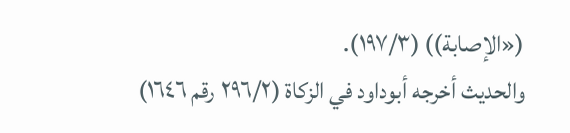(«الإصابة)) (١٩٧/٣).
والحديث أخرجه أبوداود في الزكاة (٢٩٦/٢ رقم ١٦٤٦)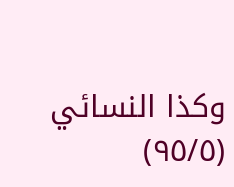وكذا النسائي (٩٥/٥)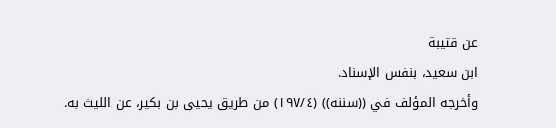عن قتيبة
ابن سعيد، بنفس الإسناد.
وأخرجه المؤلف في ((سننه)) (١٩٧/٤) من طريق يحيى بن بكير، عن الليث به.